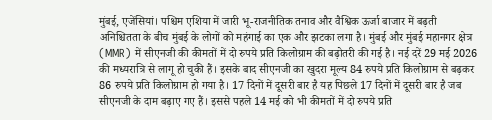मुंबई, एजेंसियां। पश्चिम एशिया में जारी भू-राजनीतिक तनाव और वैश्विक ऊर्जा बाजार में बढ़ती अनिश्चितता के बीच मुंबई के लोगों को महंगाई का एक और झटका लगा है। मुंबई और मुंबई महानगर क्षेत्र (MMR) में सीएनजी की कीमतों में दो रुपये प्रति किलोग्राम की बढ़ोतरी की गई है। नई दरें 29 मई 2026 की मध्यरात्रि से लागू हो चुकी हैं। इसके बाद सीएनजी का खुदरा मूल्य 84 रुपये प्रति किलोग्राम से बढ़कर 86 रुपये प्रति किलोग्राम हो गया है। 17 दिनों में दूसरी बार है यह पिछले 17 दिनों में दूसरी बार है जब सीएनजी के दाम बढ़ाए गए हैं। इससे पहले 14 मई को भी कीमतों में दो रुपये प्रति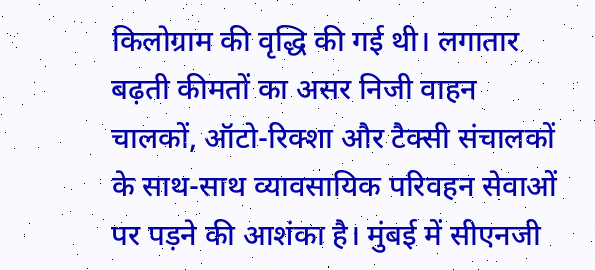किलोग्राम की वृद्धि की गई थी। लगातार बढ़ती कीमतों का असर निजी वाहन चालकों, ऑटो-रिक्शा और टैक्सी संचालकों के साथ-साथ व्यावसायिक परिवहन सेवाओं पर पड़ने की आशंका है। मुंबई में सीएनजी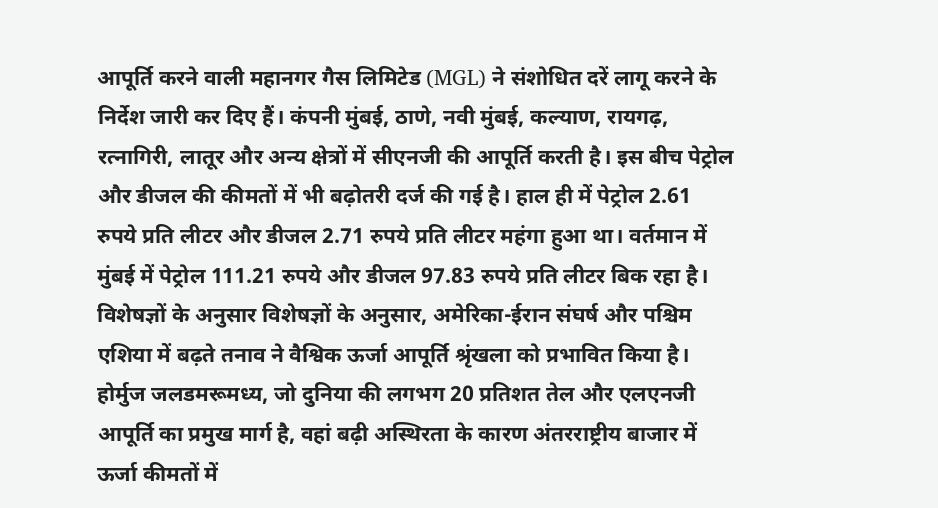आपूर्ति करने वाली महानगर गैस लिमिटेड (MGL) ने संशोधित दरें लागू करने के निर्देश जारी कर दिए हैं। कंपनी मुंबई, ठाणे, नवी मुंबई, कल्याण, रायगढ़, रत्नागिरी, लातूर और अन्य क्षेत्रों में सीएनजी की आपूर्ति करती है। इस बीच पेट्रोल और डीजल की कीमतों में भी बढ़ोतरी दर्ज की गई है। हाल ही में पेट्रोल 2.61 रुपये प्रति लीटर और डीजल 2.71 रुपये प्रति लीटर महंगा हुआ था। वर्तमान में मुंबई में पेट्रोल 111.21 रुपये और डीजल 97.83 रुपये प्रति लीटर बिक रहा है। विशेषज्ञों के अनुसार विशेषज्ञों के अनुसार, अमेरिका-ईरान संघर्ष और पश्चिम एशिया में बढ़ते तनाव ने वैश्विक ऊर्जा आपूर्ति श्रृंखला को प्रभावित किया है। होर्मुज जलडमरूमध्य, जो दुनिया की लगभग 20 प्रतिशत तेल और एलएनजी आपूर्ति का प्रमुख मार्ग है, वहां बढ़ी अस्थिरता के कारण अंतरराष्ट्रीय बाजार में ऊर्जा कीमतों में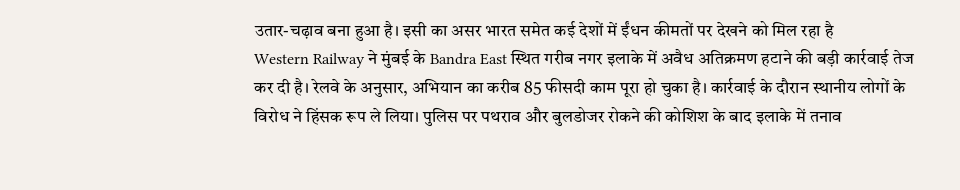उतार-चढ़ाव बना हुआ है। इसी का असर भारत समेत कई देशों में ईंधन कीमतों पर देखने को मिल रहा है
Western Railway ने मुंबई के Bandra East स्थित गरीब नगर इलाके में अवैध अतिक्रमण हटाने की बड़ी कार्रवाई तेज कर दी है। रेलवे के अनुसार, अभियान का करीब 85 फीसदी काम पूरा हो चुका है। कार्रवाई के दौरान स्थानीय लोगों के विरोध ने हिंसक रूप ले लिया। पुलिस पर पथराव और बुलडोजर रोकने की कोशिश के बाद इलाके में तनाव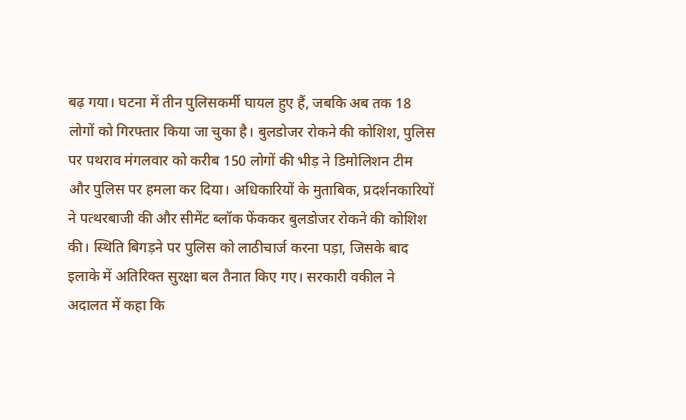बढ़ गया। घटना में तीन पुलिसकर्मी घायल हुए हैं, जबकि अब तक 18 लोगों को गिरफ्तार किया जा चुका है। बुलडोजर रोकने की कोशिश, पुलिस पर पथराव मंगलवार को करीब 150 लोगों की भीड़ ने डिमोलिशन टीम और पुलिस पर हमला कर दिया। अधिकारियों के मुताबिक, प्रदर्शनकारियों ने पत्थरबाजी की और सीमेंट ब्लॉक फेंककर बुलडोजर रोकने की कोशिश की। स्थिति बिगड़ने पर पुलिस को लाठीचार्ज करना पड़ा, जिसके बाद इलाके में अतिरिक्त सुरक्षा बल तैनात किए गए। सरकारी वकील ने अदालत में कहा कि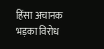हिंसा अचानक भड़का विरोध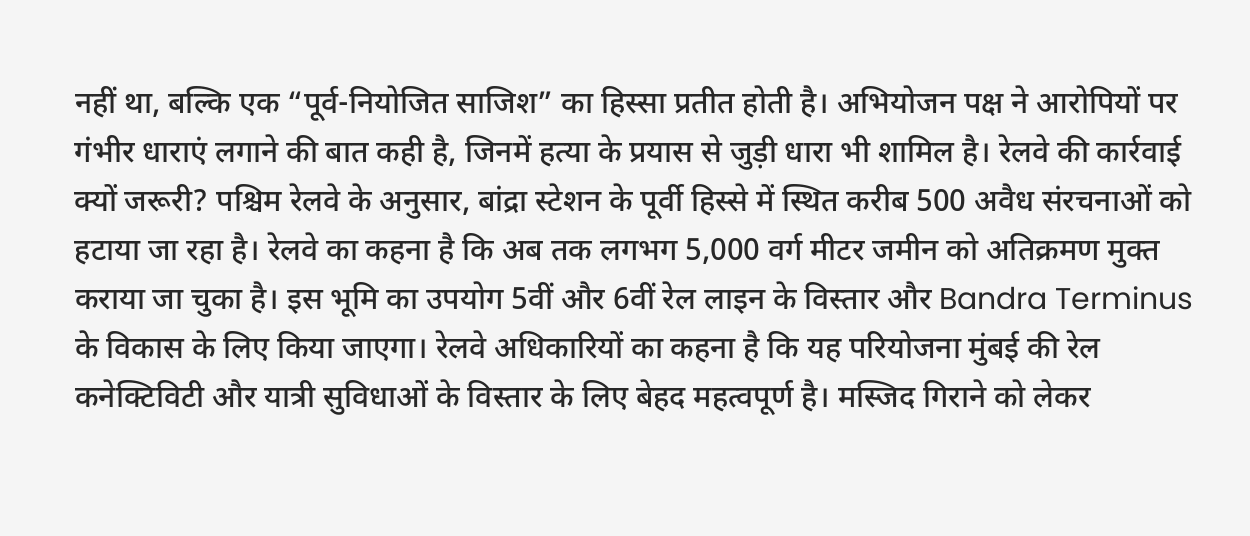नहीं था, बल्कि एक “पूर्व-नियोजित साजिश” का हिस्सा प्रतीत होती है। अभियोजन पक्ष ने आरोपियों पर गंभीर धाराएं लगाने की बात कही है, जिनमें हत्या के प्रयास से जुड़ी धारा भी शामिल है। रेलवे की कार्रवाई क्यों जरूरी? पश्चिम रेलवे के अनुसार, बांद्रा स्टेशन के पूर्वी हिस्से में स्थित करीब 500 अवैध संरचनाओं को हटाया जा रहा है। रेलवे का कहना है कि अब तक लगभग 5,000 वर्ग मीटर जमीन को अतिक्रमण मुक्त कराया जा चुका है। इस भूमि का उपयोग 5वीं और 6वीं रेल लाइन के विस्तार और Bandra Terminus के विकास के लिए किया जाएगा। रेलवे अधिकारियों का कहना है कि यह परियोजना मुंबई की रेल कनेक्टिविटी और यात्री सुविधाओं के विस्तार के लिए बेहद महत्वपूर्ण है। मस्जिद गिराने को लेकर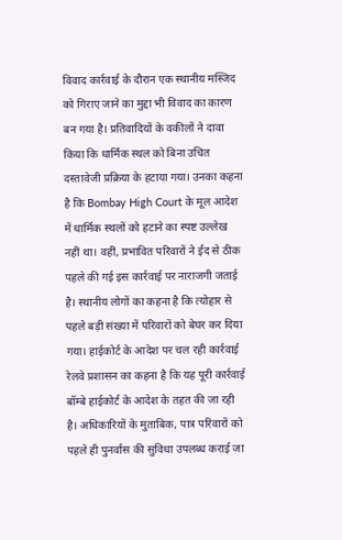विवाद कार्रवाई के दौरान एक स्थानीय मस्जिद को गिराए जाने का मुद्दा भी विवाद का कारण बन गया है। प्रतिवादियों के वकीलों ने दावा किया कि धार्मिक स्थल को बिना उचित दस्तावेजी प्रक्रिया के हटाया गया। उनका कहना है कि Bombay High Court के मूल आदेश में धार्मिक स्थलों को हटाने का स्पष्ट उल्लेख नहीं था। वहीं, प्रभावित परिवारों ने ईद से ठीक पहले की गई इस कार्रवाई पर नाराजगी जताई है। स्थानीय लोगों का कहना है कि त्योहार से पहले बड़ी संख्या में परिवारों को बेघर कर दिया गया। हाईकोर्ट के आदेश पर चल रही कार्रवाई रेलवे प्रशासन का कहना है कि यह पूरी कार्रवाई बॉम्बे हाईकोर्ट के आदेश के तहत की जा रही है। अधिकारियों के मुताबिक, पात्र परिवारों को पहले ही पुनर्वास की सुविधा उपलब्ध कराई जा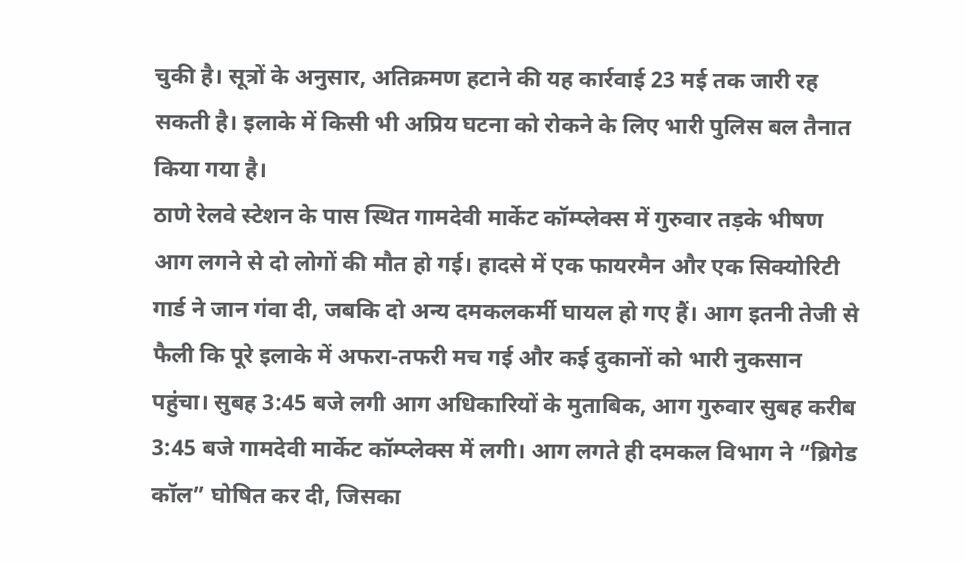चुकी है। सूत्रों के अनुसार, अतिक्रमण हटाने की यह कार्रवाई 23 मई तक जारी रह सकती है। इलाके में किसी भी अप्रिय घटना को रोकने के लिए भारी पुलिस बल तैनात किया गया है।
ठाणे रेलवे स्टेशन के पास स्थित गामदेवी मार्केट कॉम्प्लेक्स में गुरुवार तड़के भीषण आग लगने से दो लोगों की मौत हो गई। हादसे में एक फायरमैन और एक सिक्योरिटी गार्ड ने जान गंवा दी, जबकि दो अन्य दमकलकर्मी घायल हो गए हैं। आग इतनी तेजी से फैली कि पूरे इलाके में अफरा-तफरी मच गई और कई दुकानों को भारी नुकसान पहुंचा। सुबह 3:45 बजे लगी आग अधिकारियों के मुताबिक, आग गुरुवार सुबह करीब 3:45 बजे गामदेवी मार्केट कॉम्प्लेक्स में लगी। आग लगते ही दमकल विभाग ने “ब्रिगेड कॉल” घोषित कर दी, जिसका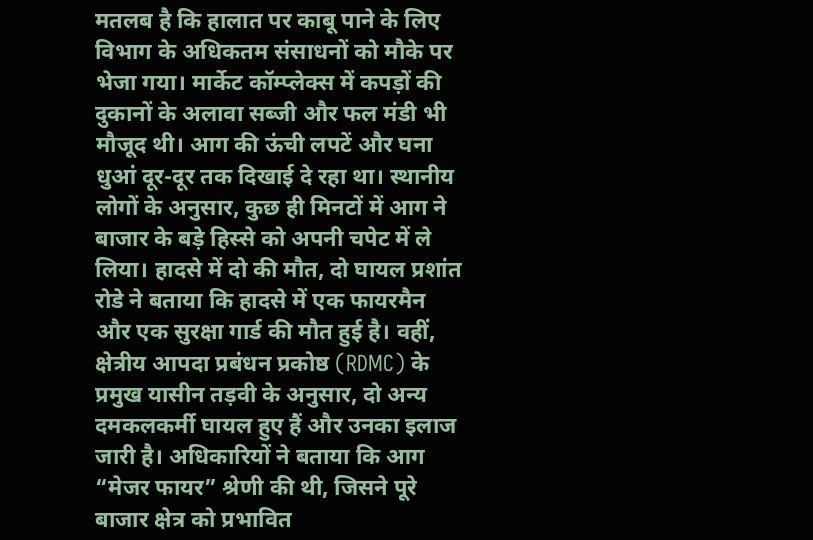मतलब है कि हालात पर काबू पाने के लिए विभाग के अधिकतम संसाधनों को मौके पर भेजा गया। मार्केट कॉम्प्लेक्स में कपड़ों की दुकानों के अलावा सब्जी और फल मंडी भी मौजूद थी। आग की ऊंची लपटें और घना धुआं दूर-दूर तक दिखाई दे रहा था। स्थानीय लोगों के अनुसार, कुछ ही मिनटों में आग ने बाजार के बड़े हिस्से को अपनी चपेट में ले लिया। हादसे में दो की मौत, दो घायल प्रशांत रोडे ने बताया कि हादसे में एक फायरमैन और एक सुरक्षा गार्ड की मौत हुई है। वहीं, क्षेत्रीय आपदा प्रबंधन प्रकोष्ठ (RDMC) के प्रमुख यासीन तड़वी के अनुसार, दो अन्य दमकलकर्मी घायल हुए हैं और उनका इलाज जारी है। अधिकारियों ने बताया कि आग “मेजर फायर” श्रेणी की थी, जिसने पूरे बाजार क्षेत्र को प्रभावित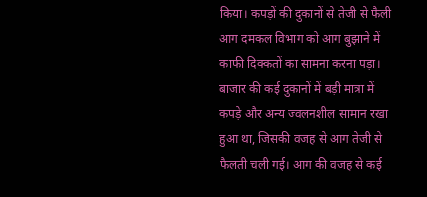किया। कपड़ों की दुकानों से तेजी से फैली आग दमकल विभाग को आग बुझाने में काफी दिक्कतों का सामना करना पड़ा। बाजार की कई दुकानों में बड़ी मात्रा में कपड़े और अन्य ज्वलनशील सामान रखा हुआ था, जिसकी वजह से आग तेजी से फैलती चली गई। आग की वजह से कई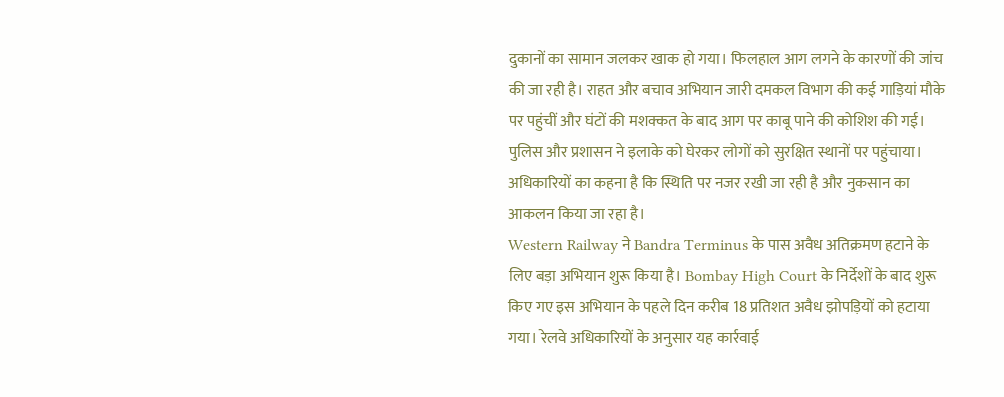दुकानों का सामान जलकर खाक हो गया। फिलहाल आग लगने के कारणों की जांच की जा रही है। राहत और बचाव अभियान जारी दमकल विभाग की कई गाड़ियां मौके पर पहुंचीं और घंटों की मशक्कत के बाद आग पर काबू पाने की कोशिश की गई। पुलिस और प्रशासन ने इलाके को घेरकर लोगों को सुरक्षित स्थानों पर पहुंचाया। अधिकारियों का कहना है कि स्थिति पर नजर रखी जा रही है और नुकसान का आकलन किया जा रहा है।
Western Railway ने Bandra Terminus के पास अवैध अतिक्रमण हटाने के लिए बड़ा अभियान शुरू किया है। Bombay High Court के निर्देशों के बाद शुरू किए गए इस अभियान के पहले दिन करीब 18 प्रतिशत अवैध झोपड़ियों को हटाया गया। रेलवे अधिकारियों के अनुसार यह कार्रवाई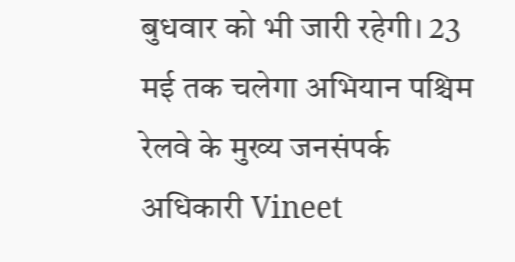बुधवार को भी जारी रहेगी। 23 मई तक चलेगा अभियान पश्चिम रेलवे के मुख्य जनसंपर्क अधिकारी Vineet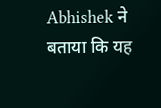Abhishek ने बताया कि यह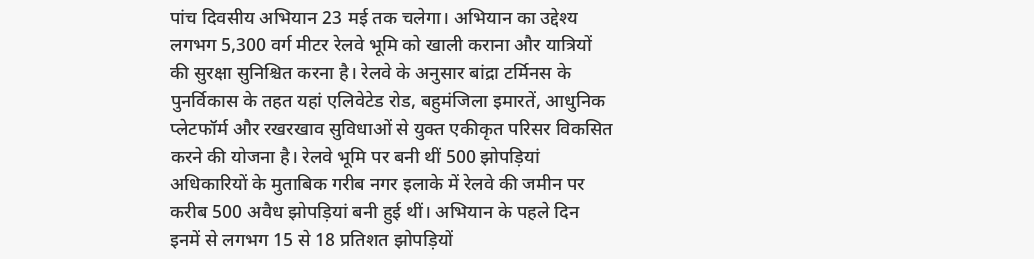पांच दिवसीय अभियान 23 मई तक चलेगा। अभियान का उद्देश्य लगभग 5,300 वर्ग मीटर रेलवे भूमि को खाली कराना और यात्रियों की सुरक्षा सुनिश्चित करना है। रेलवे के अनुसार बांद्रा टर्मिनस के पुनर्विकास के तहत यहां एलिवेटेड रोड, बहुमंजिला इमारतें, आधुनिक प्लेटफॉर्म और रखरखाव सुविधाओं से युक्त एकीकृत परिसर विकसित करने की योजना है। रेलवे भूमि पर बनी थीं 500 झोपड़ियां अधिकारियों के मुताबिक गरीब नगर इलाके में रेलवे की जमीन पर करीब 500 अवैध झोपड़ियां बनी हुई थीं। अभियान के पहले दिन इनमें से लगभग 15 से 18 प्रतिशत झोपड़ियों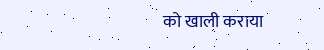को खाली कराया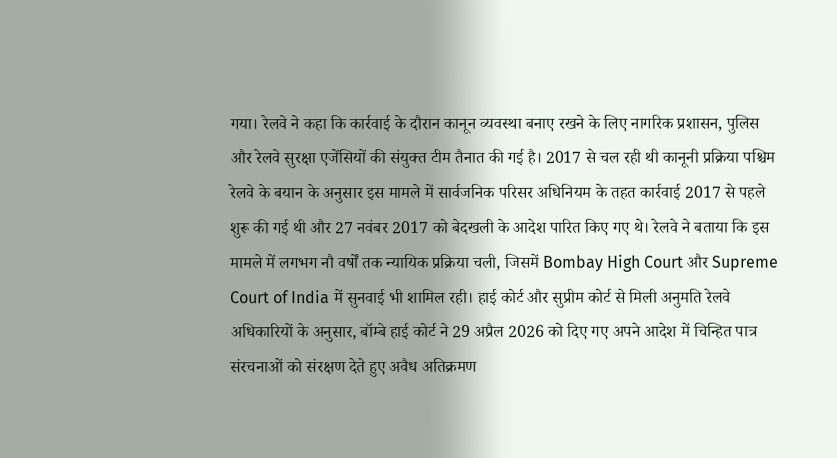गया। रेलवे ने कहा कि कार्रवाई के दौरान कानून व्यवस्था बनाए रखने के लिए नागरिक प्रशासन, पुलिस और रेलवे सुरक्षा एजेंसियों की संयुक्त टीम तैनात की गई है। 2017 से चल रही थी कानूनी प्रक्रिया पश्चिम रेलवे के बयान के अनुसार इस मामले में सार्वजनिक परिसर अधिनियम के तहत कार्रवाई 2017 से पहले शुरू की गई थी और 27 नवंबर 2017 को बेदखली के आदेश पारित किए गए थे। रेलवे ने बताया कि इस मामले में लगभग नौ वर्षों तक न्यायिक प्रक्रिया चली, जिसमें Bombay High Court और Supreme Court of India में सुनवाई भी शामिल रही। हाई कोर्ट और सुप्रीम कोर्ट से मिली अनुमति रेलवे अधिकारियों के अनुसार, बॉम्बे हाई कोर्ट ने 29 अप्रैल 2026 को दिए गए अपने आदेश में चिन्हित पात्र संरचनाओं को संरक्षण देते हुए अवैध अतिक्रमण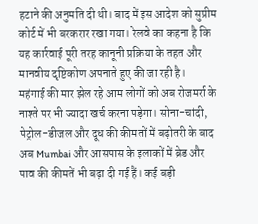हटाने की अनुमति दी थी। बाद में इस आदेश को सुप्रीम कोर्ट में भी बरकरार रखा गया। रेलवे का कहना है कि यह कार्रवाई पूरी तरह कानूनी प्रक्रिया के तहत और मानवीय दृष्टिकोण अपनाते हुए की जा रही है।
महंगाई की मार झेल रहे आम लोगों को अब रोजमर्रा के नाश्ते पर भी ज्यादा खर्च करना पड़ेगा। सोना-चांदी, पेट्रोल-डीजल और दूध की कीमतों में बढ़ोतरी के बाद अब Mumbai और आसपास के इलाकों में ब्रेड और पाव की कीमतें भी बढ़ा दी गई हैं। कई बड़ी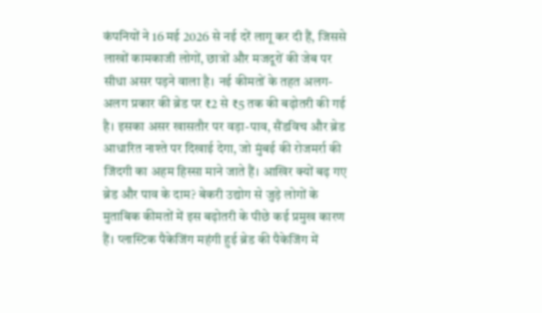कंपनियों ने 16 मई 2026 से नई दरें लागू कर दी हैं, जिससे लाखों कामकाजी लोगों, छात्रों और मजदूरों की जेब पर सीधा असर पड़ने वाला है। नई कीमतों के तहत अलग-अलग प्रकार की ब्रेड पर ₹2 से ₹5 तक की बढ़ोतरी की गई है। इसका असर खासतौर पर वड़ा-पाव, सैंडविच और ब्रेड आधारित नाश्ते पर दिखाई देगा, जो मुंबई की रोजमर्रा की जिंदगी का अहम हिस्सा माने जाते हैं। आखिर क्यों बढ़ गए ब्रेड और पाव के दाम? बेकरी उद्योग से जुड़े लोगों के मुताबिक कीमतों में इस बढ़ोतरी के पीछे कई प्रमुख कारण हैं। प्लास्टिक पैकेजिंग महंगी हुई ब्रेड की पैकेजिंग में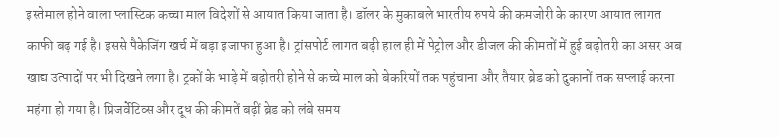इस्तेमाल होने वाला प्लास्टिक कच्चा माल विदेशों से आयात किया जाता है। डॉलर के मुकाबले भारतीय रुपये की कमजोरी के कारण आयात लागत काफी बढ़ गई है। इससे पैकेजिंग खर्च में बड़ा इजाफा हुआ है। ट्रांसपोर्ट लागत बढ़ी हाल ही में पेट्रोल और डीजल की कीमतों में हुई बढ़ोतरी का असर अब खाद्य उत्पादों पर भी दिखने लगा है। ट्रकों के भाड़े में बढ़ोतरी होने से कच्चे माल को बेकरियों तक पहुंचाना और तैयार ब्रेड को दुकानों तक सप्लाई करना महंगा हो गया है। प्रिजर्वेटिव्स और दूध की कीमतें बढ़ीं ब्रेड को लंबे समय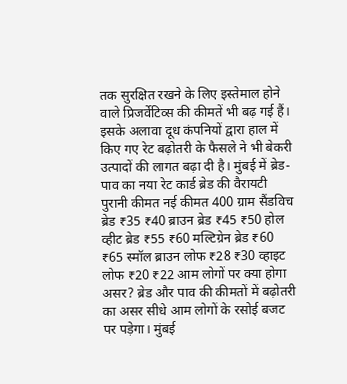तक सुरक्षित रखने के लिए इस्तेमाल होने वाले प्रिजर्वेटिव्स की कीमतें भी बढ़ गई हैं। इसके अलावा दूध कंपनियों द्वारा हाल में किए गए रेट बढ़ोतरी के फैसले ने भी बेकरी उत्पादों की लागत बढ़ा दी है। मुंबई में ब्रेड-पाव का नया रेट कार्ड ब्रेड की वैरायटी पुरानी कीमत नई कीमत 400 ग्राम सैंडविच ब्रेड ₹35 ₹40 ब्राउन ब्रेड ₹45 ₹50 होल व्हीट ब्रेड ₹55 ₹60 मल्टिग्रेन ब्रेड ₹60 ₹65 स्मॉल ब्राउन लोफ ₹28 ₹30 व्हाइट लोफ ₹20 ₹22 आम लोगों पर क्या होगा असर? ब्रेड और पाव की कीमतों में बढ़ोतरी का असर सीधे आम लोगों के रसोई बजट पर पड़ेगा। मुंबई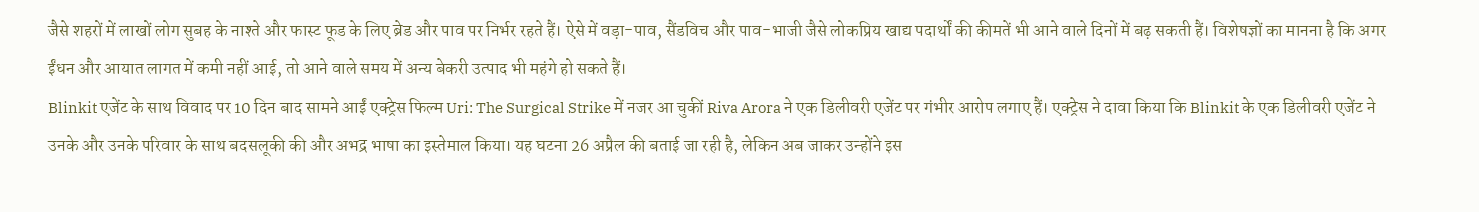जैसे शहरों में लाखों लोग सुबह के नाश्ते और फास्ट फूड के लिए ब्रेड और पाव पर निर्भर रहते हैं। ऐसे में वड़ा-पाव, सैंडविच और पाव-भाजी जैसे लोकप्रिय खाद्य पदार्थों की कीमतें भी आने वाले दिनों में बढ़ सकती हैं। विशेषज्ञों का मानना है कि अगर ईंधन और आयात लागत में कमी नहीं आई, तो आने वाले समय में अन्य बेकरी उत्पाद भी महंगे हो सकते हैं।
Blinkit एजेंट के साथ विवाद पर 10 दिन बाद सामने आईं एक्ट्रेस फिल्म Uri: The Surgical Strike में नजर आ चुकीं Riva Arora ने एक डिलीवरी एजेंट पर गंभीर आरोप लगाए हैं। एक्ट्रेस ने दावा किया कि Blinkit के एक डिलीवरी एजेंट ने उनके और उनके परिवार के साथ बदसलूकी की और अभद्र भाषा का इस्तेमाल किया। यह घटना 26 अप्रैल की बताई जा रही है, लेकिन अब जाकर उन्होंने इस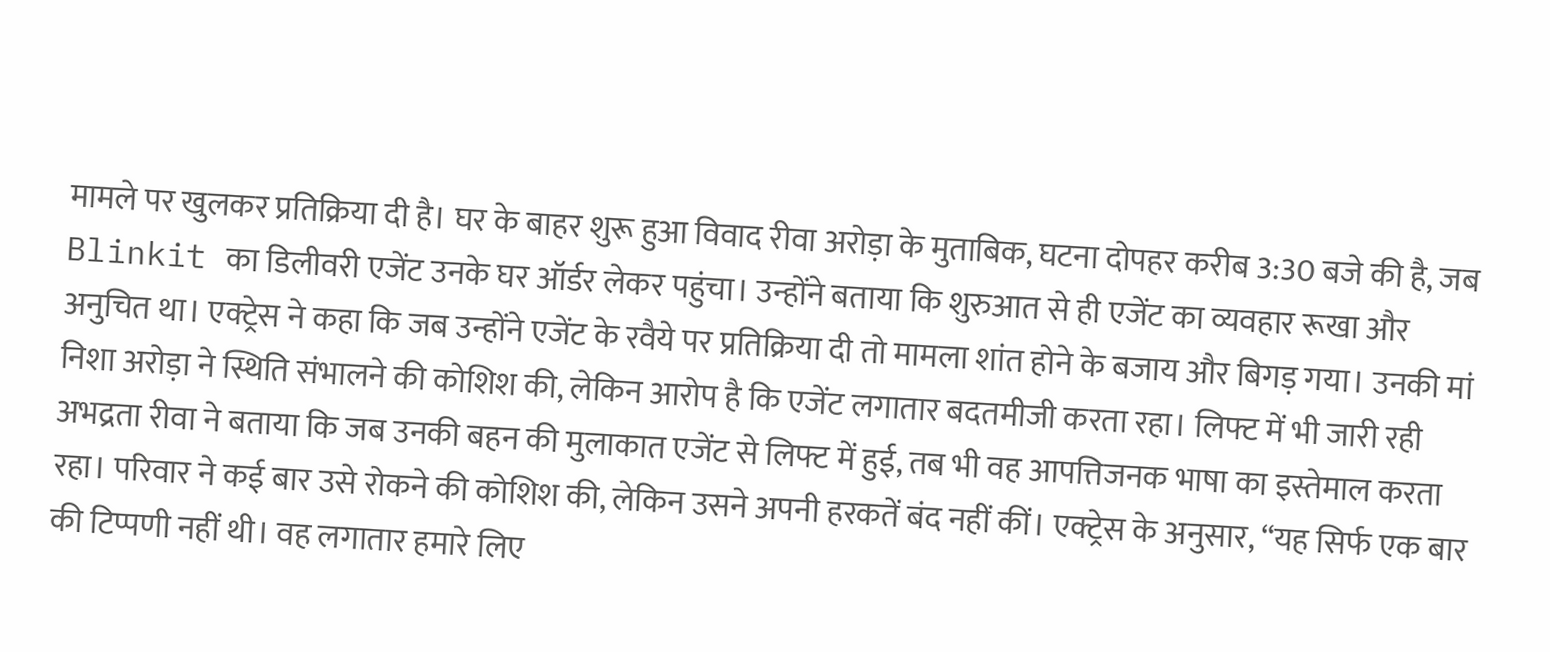मामले पर खुलकर प्रतिक्रिया दी है। घर के बाहर शुरू हुआ विवाद रीवा अरोड़ा के मुताबिक, घटना दोपहर करीब 3:30 बजे की है, जब Blinkit का डिलीवरी एजेंट उनके घर ऑर्डर लेकर पहुंचा। उन्होंने बताया कि शुरुआत से ही एजेंट का व्यवहार रूखा और अनुचित था। एक्ट्रेस ने कहा कि जब उन्होंने एजेंट के रवैये पर प्रतिक्रिया दी तो मामला शांत होने के बजाय और बिगड़ गया। उनकी मां निशा अरोड़ा ने स्थिति संभालने की कोशिश की, लेकिन आरोप है कि एजेंट लगातार बदतमीजी करता रहा। लिफ्ट में भी जारी रही अभद्रता रीवा ने बताया कि जब उनकी बहन की मुलाकात एजेंट से लिफ्ट में हुई, तब भी वह आपत्तिजनक भाषा का इस्तेमाल करता रहा। परिवार ने कई बार उसे रोकने की कोशिश की, लेकिन उसने अपनी हरकतें बंद नहीं कीं। एक्ट्रेस के अनुसार, “यह सिर्फ एक बार की टिप्पणी नहीं थी। वह लगातार हमारे लिए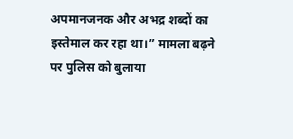अपमानजनक और अभद्र शब्दों का इस्तेमाल कर रहा था।” मामला बढ़ने पर पुलिस को बुलाया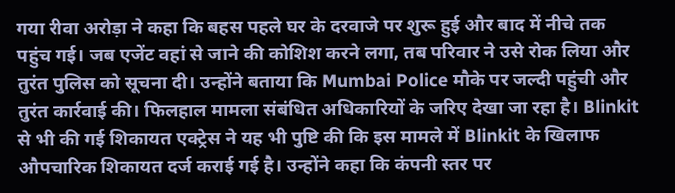गया रीवा अरोड़ा ने कहा कि बहस पहले घर के दरवाजे पर शुरू हुई और बाद में नीचे तक पहुंच गई। जब एजेंट वहां से जाने की कोशिश करने लगा, तब परिवार ने उसे रोक लिया और तुरंत पुलिस को सूचना दी। उन्होंने बताया कि Mumbai Police मौके पर जल्दी पहुंची और तुरंत कार्रवाई की। फिलहाल मामला संबंधित अधिकारियों के जरिए देखा जा रहा है। Blinkit से भी की गई शिकायत एक्ट्रेस ने यह भी पुष्टि की कि इस मामले में Blinkit के खिलाफ औपचारिक शिकायत दर्ज कराई गई है। उन्होंने कहा कि कंपनी स्तर पर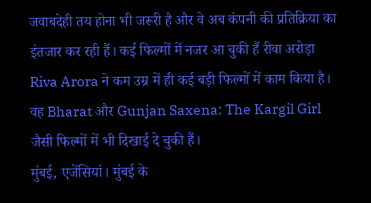जवाबदेही तय होना भी जरूरी है और वे अब कंपनी की प्रतिक्रिया का इंतजार कर रही हैं। कई फिल्मों में नजर आ चुकी हैं रीवा अरोड़ा Riva Arora ने कम उम्र में ही कई बड़ी फिल्मों में काम किया है। वह Bharat और Gunjan Saxena: The Kargil Girl जैसी फिल्मों में भी दिखाई दे चुकी हैं।
मुंबई, एजेंसियां। मुंबई के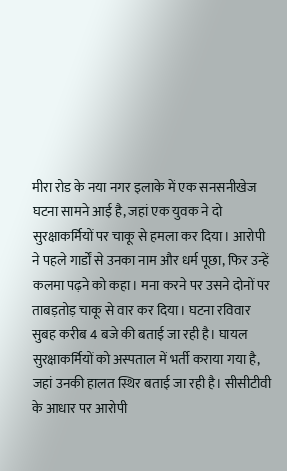मीरा रोड के नया नगर इलाके में एक सनसनीखेज घटना सामने आई है, जहां एक युवक ने दो सुरक्षाकर्मियों पर चाकू से हमला कर दिया। आरोपी ने पहले गार्डों से उनका नाम और धर्म पूछा, फिर उन्हें कलमा पढ़ने को कहा। मना करने पर उसने दोनों पर ताबड़तोड़ चाकू से वार कर दिया। घटना रविवार सुबह करीब 4 बजे की बताई जा रही है। घायल सुरक्षाकर्मियों को अस्पताल में भर्ती कराया गया है, जहां उनकी हालत स्थिर बताई जा रही है। सीसीटीवी के आधार पर आरोपी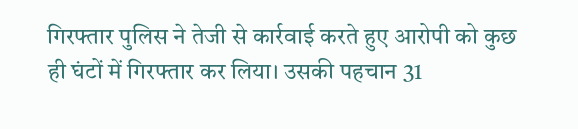गिरफ्तार पुलिस ने तेजी से कार्रवाई करते हुए आरोपी को कुछ ही घंटों में गिरफ्तार कर लिया। उसकी पहचान 31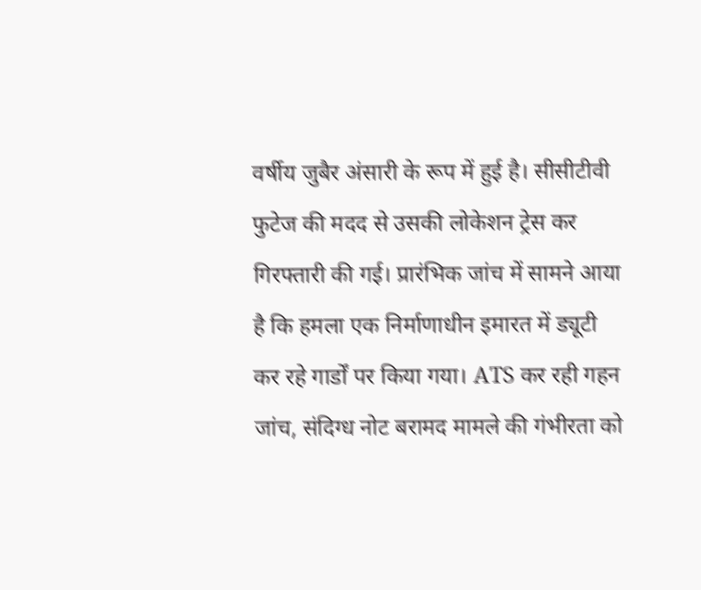वर्षीय जुबैर अंसारी के रूप में हुई है। सीसीटीवी फुटेज की मदद से उसकी लोकेशन ट्रेस कर गिरफ्तारी की गई। प्रारंभिक जांच में सामने आया है कि हमला एक निर्माणाधीन इमारत में ड्यूटी कर रहे गार्डों पर किया गया। ATS कर रही गहन जांच, संदिग्ध नोट बरामद मामले की गंभीरता को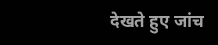देखते हुए जांच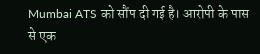Mumbai ATS को सौंप दी गई है। आरोपी के पास से एक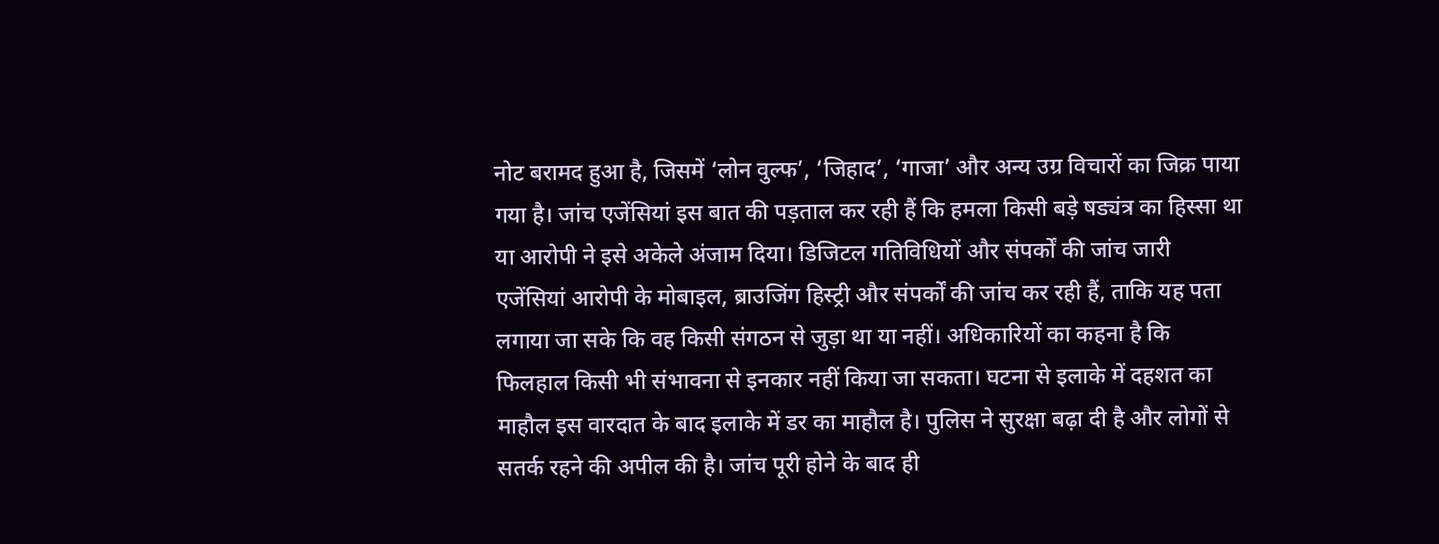नोट बरामद हुआ है, जिसमें ‘लोन वुल्फ’, ‘जिहाद’, ‘गाजा’ और अन्य उग्र विचारों का जिक्र पाया गया है। जांच एजेंसियां इस बात की पड़ताल कर रही हैं कि हमला किसी बड़े षड्यंत्र का हिस्सा था या आरोपी ने इसे अकेले अंजाम दिया। डिजिटल गतिविधियों और संपर्कों की जांच जारी एजेंसियां आरोपी के मोबाइल, ब्राउजिंग हिस्ट्री और संपर्कों की जांच कर रही हैं, ताकि यह पता लगाया जा सके कि वह किसी संगठन से जुड़ा था या नहीं। अधिकारियों का कहना है कि फिलहाल किसी भी संभावना से इनकार नहीं किया जा सकता। घटना से इलाके में दहशत का माहौल इस वारदात के बाद इलाके में डर का माहौल है। पुलिस ने सुरक्षा बढ़ा दी है और लोगों से सतर्क रहने की अपील की है। जांच पूरी होने के बाद ही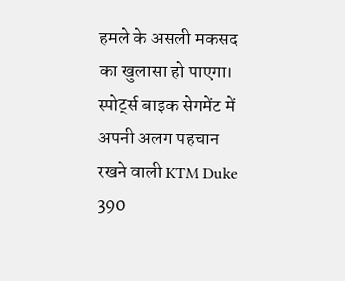हमले के असली मकसद का खुलासा हो पाएगा।
स्पोर्ट्स बाइक सेगमेंट में अपनी अलग पहचान रखने वाली KTM Duke 390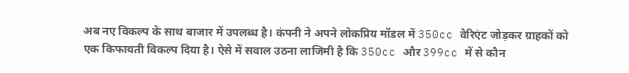अब नए विकल्प के साथ बाजार में उपलब्ध है। कंपनी ने अपने लोकप्रिय मॉडल में 350cc वेरिएंट जोड़कर ग्राहकों को एक किफायती विकल्प दिया है। ऐसे में सवाल उठना लाजिमी है कि 350cc और 399cc में से कौन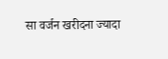सा वर्जन खरीदना ज्यादा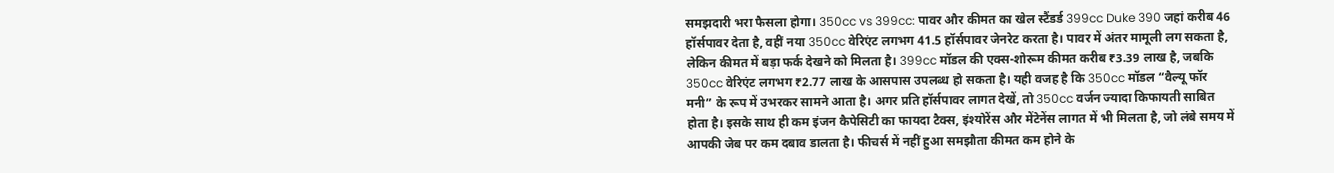समझदारी भरा फैसला होगा। 350cc vs 399cc: पावर और कीमत का खेल स्टैंडर्ड 399cc Duke 390 जहां करीब 46 हॉर्सपावर देता है, वहीं नया 350cc वेरिएंट लगभग 41.5 हॉर्सपावर जेनरेट करता है। पावर में अंतर मामूली लग सकता है, लेकिन कीमत में बड़ा फर्क देखने को मिलता है। 399cc मॉडल की एक्स-शोरूम कीमत करीब ₹3.39 लाख है, जबकि 350cc वेरिएंट लगभग ₹2.77 लाख के आसपास उपलब्ध हो सकता है। यही वजह है कि 350cc मॉडल “वैल्यू फॉर मनी” के रूप में उभरकर सामने आता है। अगर प्रति हॉर्सपावर लागत देखें, तो 350cc वर्जन ज्यादा किफायती साबित होता है। इसके साथ ही कम इंजन कैपेसिटी का फायदा टैक्स, इंश्योरेंस और मेंटेनेंस लागत में भी मिलता है, जो लंबे समय में आपकी जेब पर कम दबाव डालता है। फीचर्स में नहीं हुआ समझौता कीमत कम होने के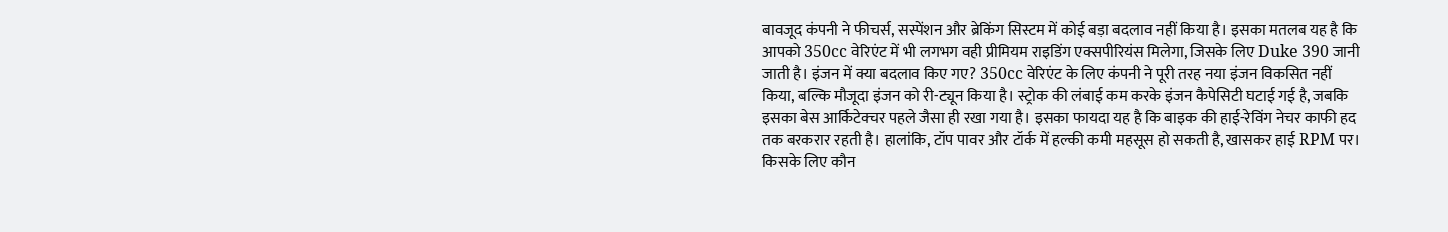बावजूद कंपनी ने फीचर्स, सस्पेंशन और ब्रेकिंग सिस्टम में कोई बड़ा बदलाव नहीं किया है। इसका मतलब यह है कि आपको 350cc वेरिएंट में भी लगभग वही प्रीमियम राइडिंग एक्सपीरियंस मिलेगा, जिसके लिए Duke 390 जानी जाती है। इंजन में क्या बदलाव किए गए? 350cc वेरिएंट के लिए कंपनी ने पूरी तरह नया इंजन विकसित नहीं किया, बल्कि मौजूदा इंजन को री-ट्यून किया है। स्ट्रोक की लंबाई कम करके इंजन कैपेसिटी घटाई गई है, जबकि इसका बेस आर्किटेक्चर पहले जैसा ही रखा गया है। इसका फायदा यह है कि बाइक की हाई-रेविंग नेचर काफी हद तक बरकरार रहती है। हालांकि, टॉप पावर और टॉर्क में हल्की कमी महसूस हो सकती है, खासकर हाई RPM पर। किसके लिए कौन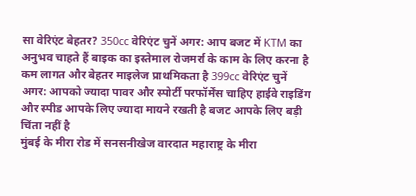सा वेरिएंट बेहतर? 350cc वेरिएंट चुनें अगर: आप बजट में KTM का अनुभव चाहते हैं बाइक का इस्तेमाल रोजमर्रा के काम के लिए करना है कम लागत और बेहतर माइलेज प्राथमिकता है 399cc वेरिएंट चुनें अगर: आपको ज्यादा पावर और स्पोर्टी परफॉर्मेंस चाहिए हाईवे राइडिंग और स्पीड आपके लिए ज्यादा मायने रखती है बजट आपके लिए बड़ी चिंता नहीं है
मुंबई के मीरा रोड में सनसनीखेज वारदात महाराष्ट्र के मीरा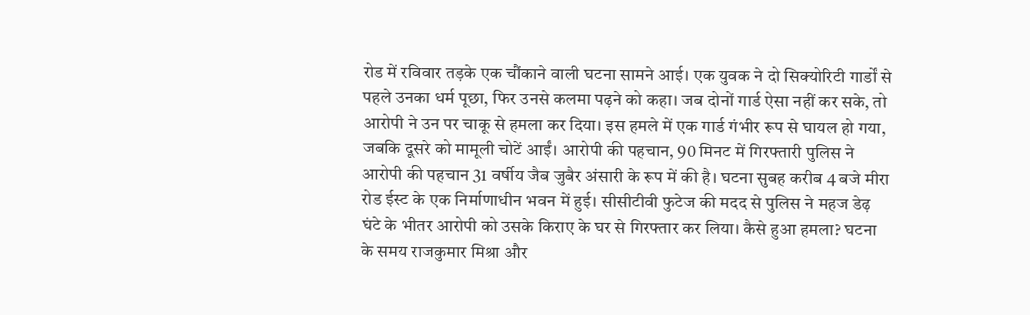रोड में रविवार तड़के एक चौंकाने वाली घटना सामने आई। एक युवक ने दो सिक्योरिटी गार्डों से पहले उनका धर्म पूछा, फिर उनसे कलमा पढ़ने को कहा। जब दोनों गार्ड ऐसा नहीं कर सके, तो आरोपी ने उन पर चाकू से हमला कर दिया। इस हमले में एक गार्ड गंभीर रूप से घायल हो गया, जबकि दूसरे को मामूली चोटें आईं। आरोपी की पहचान, 90 मिनट में गिरफ्तारी पुलिस ने आरोपी की पहचान 31 वर्षीय जैब जुबैर अंसारी के रूप में की है। घटना सुबह करीब 4 बजे मीरा रोड ईस्ट के एक निर्माणाधीन भवन में हुई। सीसीटीवी फुटेज की मदद से पुलिस ने महज डेढ़ घंटे के भीतर आरोपी को उसके किराए के घर से गिरफ्तार कर लिया। कैसे हुआ हमला? घटना के समय राजकुमार मिश्रा और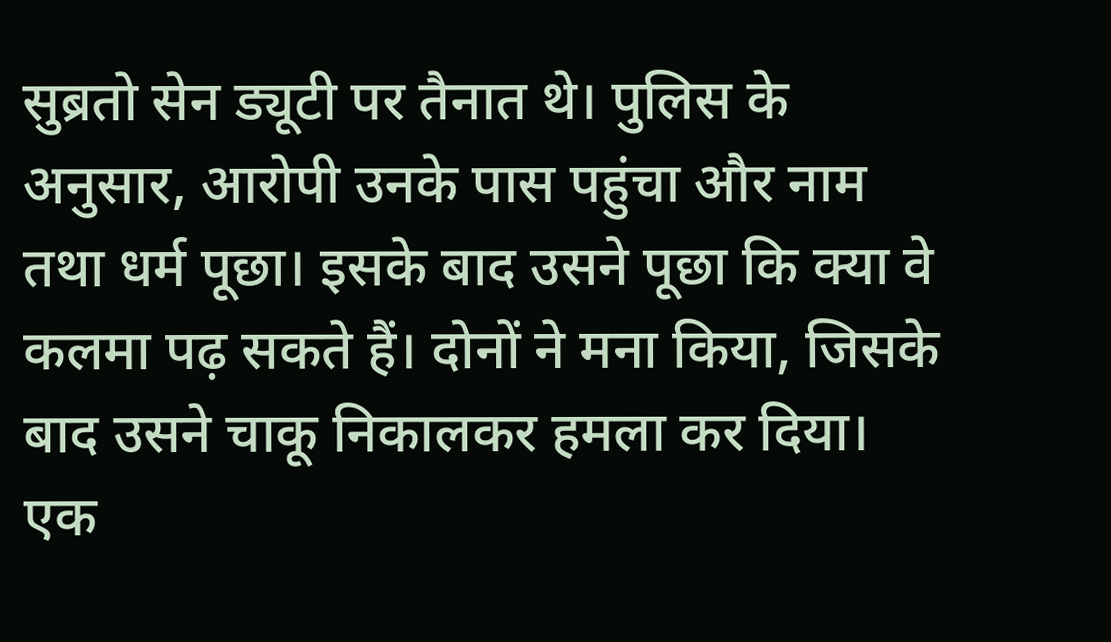सुब्रतो सेन ड्यूटी पर तैनात थे। पुलिस के अनुसार, आरोपी उनके पास पहुंचा और नाम तथा धर्म पूछा। इसके बाद उसने पूछा कि क्या वे कलमा पढ़ सकते हैं। दोनों ने मना किया, जिसके बाद उसने चाकू निकालकर हमला कर दिया। एक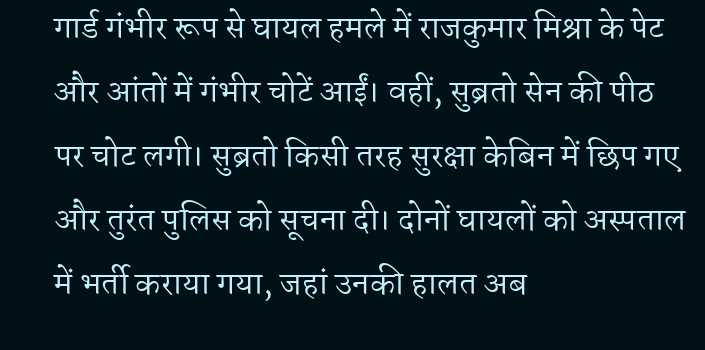गार्ड गंभीर रूप से घायल हमले में राजकुमार मिश्रा के पेट और आंतों में गंभीर चोटें आईं। वहीं, सुब्रतो सेन की पीठ पर चोट लगी। सुब्रतो किसी तरह सुरक्षा केबिन में छिप गए और तुरंत पुलिस को सूचना दी। दोनों घायलों को अस्पताल में भर्ती कराया गया, जहां उनकी हालत अब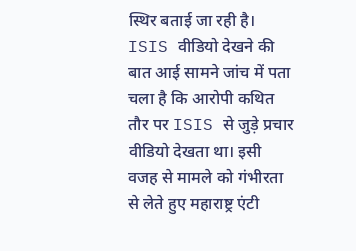स्थिर बताई जा रही है। ISIS वीडियो देखने की बात आई सामने जांच में पता चला है कि आरोपी कथित तौर पर ISIS से जुड़े प्रचार वीडियो देखता था। इसी वजह से मामले को गंभीरता से लेते हुए महाराष्ट्र एंटी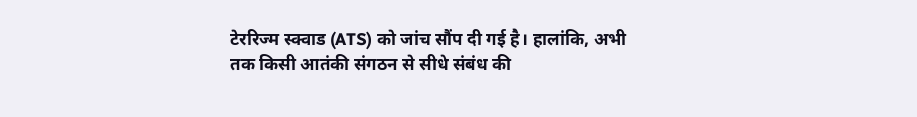टेररिज्म स्क्वाड (ATS) को जांच सौंप दी गई है। हालांकि, अभी तक किसी आतंकी संगठन से सीधे संबंध की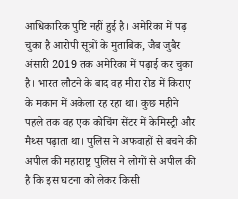आधिकारिक पुष्टि नहीं हुई है। अमेरिका में पढ़ चुका है आरोपी सूत्रों के मुताबिक, जैब जुबैर अंसारी 2019 तक अमेरिका में पढ़ाई कर चुका है। भारत लौटने के बाद वह मीरा रोड में किराए के मकान में अकेला रह रहा था। कुछ महीने पहले तक वह एक कोचिंग सेंटर में केमिस्ट्री और मैथ्स पढ़ाता था। पुलिस ने अफवाहों से बचने की अपील की महाराष्ट्र पुलिस ने लोगों से अपील की है कि इस घटना को लेकर किसी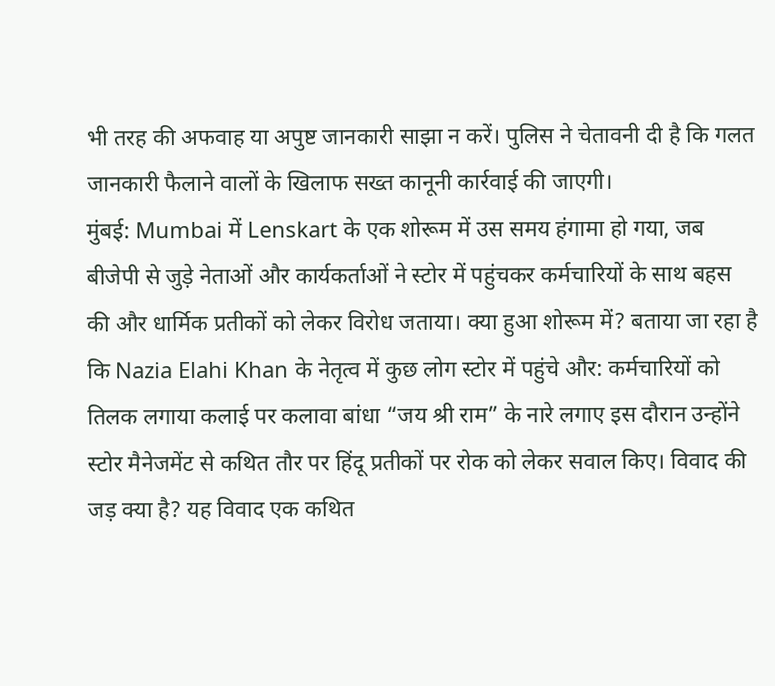भी तरह की अफवाह या अपुष्ट जानकारी साझा न करें। पुलिस ने चेतावनी दी है कि गलत जानकारी फैलाने वालों के खिलाफ सख्त कानूनी कार्रवाई की जाएगी।
मुंबई: Mumbai में Lenskart के एक शोरूम में उस समय हंगामा हो गया, जब बीजेपी से जुड़े नेताओं और कार्यकर्ताओं ने स्टोर में पहुंचकर कर्मचारियों के साथ बहस की और धार्मिक प्रतीकों को लेकर विरोध जताया। क्या हुआ शोरूम में? बताया जा रहा है कि Nazia Elahi Khan के नेतृत्व में कुछ लोग स्टोर में पहुंचे और: कर्मचारियों को तिलक लगाया कलाई पर कलावा बांधा “जय श्री राम” के नारे लगाए इस दौरान उन्होंने स्टोर मैनेजमेंट से कथित तौर पर हिंदू प्रतीकों पर रोक को लेकर सवाल किए। विवाद की जड़ क्या है? यह विवाद एक कथित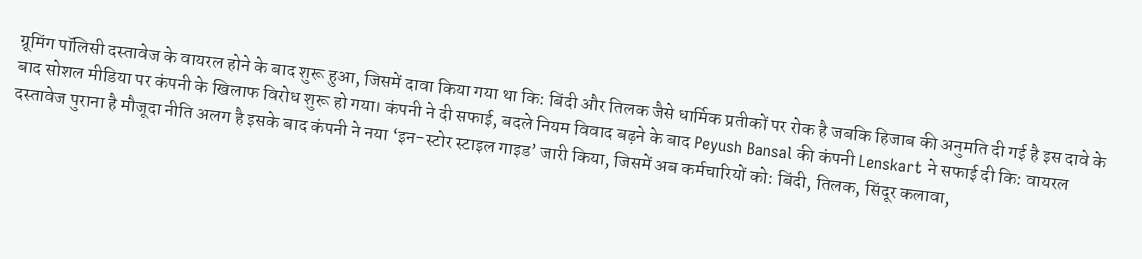ग्रूमिंग पॉलिसी दस्तावेज के वायरल होने के बाद शुरू हुआ, जिसमें दावा किया गया था कि: बिंदी और तिलक जैसे धार्मिक प्रतीकों पर रोक है जबकि हिजाब की अनुमति दी गई है इस दावे के बाद सोशल मीडिया पर कंपनी के खिलाफ विरोध शुरू हो गया। कंपनी ने दी सफाई, बदले नियम विवाद बढ़ने के बाद Peyush Bansal की कंपनी Lenskart ने सफाई दी कि: वायरल दस्तावेज पुराना है मौजूदा नीति अलग है इसके बाद कंपनी ने नया ‘इन-स्टोर स्टाइल गाइड’ जारी किया, जिसमें अब कर्मचारियों को: बिंदी, तिलक, सिंदूर कलावा,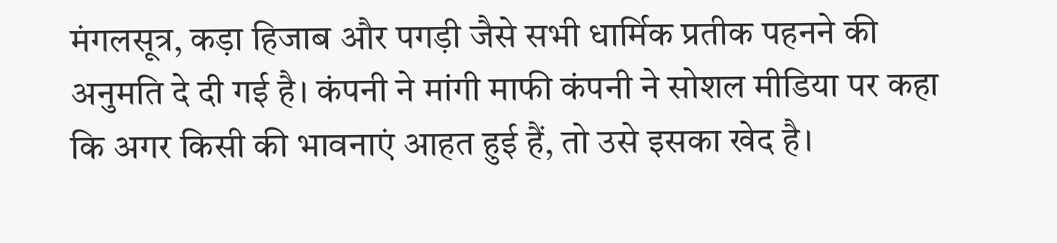मंगलसूत्र, कड़ा हिजाब और पगड़ी जैसे सभी धार्मिक प्रतीक पहनने की अनुमति दे दी गई है। कंपनी ने मांगी माफी कंपनी ने सोशल मीडिया पर कहा कि अगर किसी की भावनाएं आहत हुई हैं, तो उसे इसका खेद है।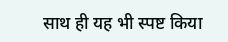साथ ही यह भी स्पष्ट किया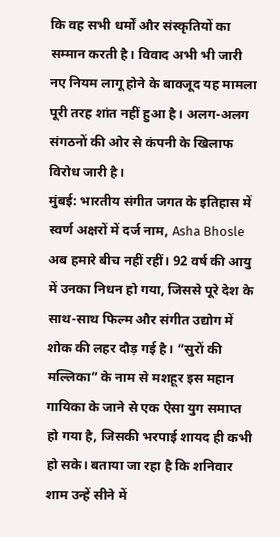कि वह सभी धर्मों और संस्कृतियों का सम्मान करती है। विवाद अभी भी जारी नए नियम लागू होने के बावजूद यह मामला पूरी तरह शांत नहीं हुआ है। अलग-अलग संगठनों की ओर से कंपनी के खिलाफ विरोध जारी है।
मुंबई: भारतीय संगीत जगत के इतिहास में स्वर्ण अक्षरों में दर्ज नाम, Asha Bhosle अब हमारे बीच नहीं रहीं। 92 वर्ष की आयु में उनका निधन हो गया, जिससे पूरे देश के साथ-साथ फिल्म और संगीत उद्योग में शोक की लहर दौड़ गई है। “सुरों की मल्लिका” के नाम से मशहूर इस महान गायिका के जाने से एक ऐसा युग समाप्त हो गया है, जिसकी भरपाई शायद ही कभी हो सके। बताया जा रहा है कि शनिवार शाम उन्हें सीने में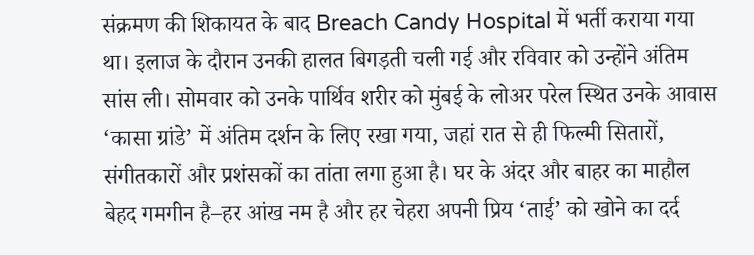संक्रमण की शिकायत के बाद Breach Candy Hospital में भर्ती कराया गया था। इलाज के दौरान उनकी हालत बिगड़ती चली गई और रविवार को उन्होंने अंतिम सांस ली। सोमवार को उनके पार्थिव शरीर को मुंबई के लोअर परेल स्थित उनके आवास ‘कासा ग्रांडे’ में अंतिम दर्शन के लिए रखा गया, जहां रात से ही फिल्मी सितारों, संगीतकारों और प्रशंसकों का तांता लगा हुआ है। घर के अंदर और बाहर का माहौल बेहद गमगीन है–हर आंख नम है और हर चेहरा अपनी प्रिय ‘ताई’ को खोने का दर्द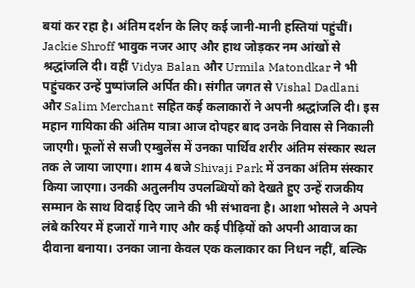बयां कर रहा है। अंतिम दर्शन के लिए कई जानी-मानी हस्तियां पहुंचीं। Jackie Shroff भावुक नजर आए और हाथ जोड़कर नम आंखों से श्रद्धांजलि दी। वहीं Vidya Balan और Urmila Matondkar ने भी पहुंचकर उन्हें पुष्पांजलि अर्पित की। संगीत जगत से Vishal Dadlani और Salim Merchant सहित कई कलाकारों ने अपनी श्रद्धांजलि दी। इस महान गायिका की अंतिम यात्रा आज दोपहर बाद उनके निवास से निकाली जाएगी। फूलों से सजी एम्बुलेंस में उनका पार्थिव शरीर अंतिम संस्कार स्थल तक ले जाया जाएगा। शाम 4 बजे Shivaji Park में उनका अंतिम संस्कार किया जाएगा। उनकी अतुलनीय उपलब्धियों को देखते हुए उन्हें राजकीय सम्मान के साथ विदाई दिए जाने की भी संभावना है। आशा भोसले ने अपने लंबे करियर में हजारों गाने गाए और कई पीढ़ियों को अपनी आवाज का दीवाना बनाया। उनका जाना केवल एक कलाकार का निधन नहीं, बल्कि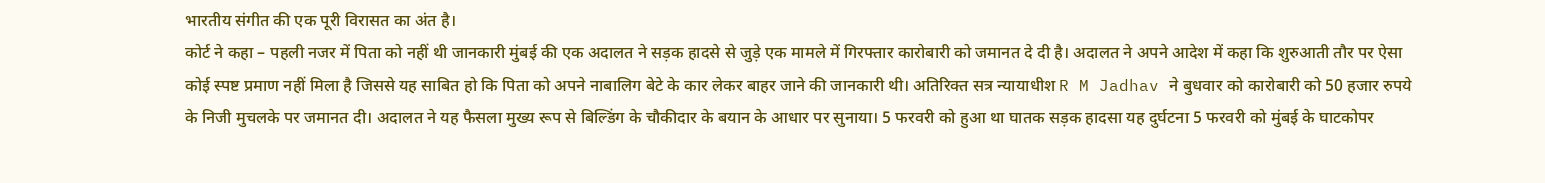भारतीय संगीत की एक पूरी विरासत का अंत है।
कोर्ट ने कहा – पहली नजर में पिता को नहीं थी जानकारी मुंबई की एक अदालत ने सड़क हादसे से जुड़े एक मामले में गिरफ्तार कारोबारी को जमानत दे दी है। अदालत ने अपने आदेश में कहा कि शुरुआती तौर पर ऐसा कोई स्पष्ट प्रमाण नहीं मिला है जिससे यह साबित हो कि पिता को अपने नाबालिग बेटे के कार लेकर बाहर जाने की जानकारी थी। अतिरिक्त सत्र न्यायाधीश R M Jadhav ने बुधवार को कारोबारी को 50 हजार रुपये के निजी मुचलके पर जमानत दी। अदालत ने यह फैसला मुख्य रूप से बिल्डिंग के चौकीदार के बयान के आधार पर सुनाया। 5 फरवरी को हुआ था घातक सड़क हादसा यह दुर्घटना 5 फरवरी को मुंबई के घाटकोपर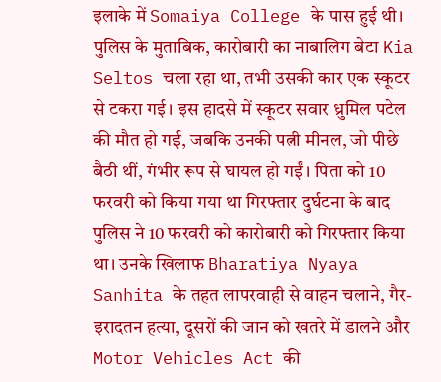इलाके में Somaiya College के पास हुई थी। पुलिस के मुताबिक, कारोबारी का नाबालिग बेटा Kia Seltos चला रहा था, तभी उसकी कार एक स्कूटर से टकरा गई। इस हादसे में स्कूटर सवार ध्रुमिल पटेल की मौत हो गई, जबकि उनकी पत्नी मीनल, जो पीछे बैठी थीं, गंभीर रूप से घायल हो गईं। पिता को 10 फरवरी को किया गया था गिरफ्तार दुर्घटना के बाद पुलिस ने 10 फरवरी को कारोबारी को गिरफ्तार किया था। उनके खिलाफ Bharatiya Nyaya Sanhita के तहत लापरवाही से वाहन चलाने, गैर-इरादतन हत्या, दूसरों की जान को खतरे में डालने और Motor Vehicles Act की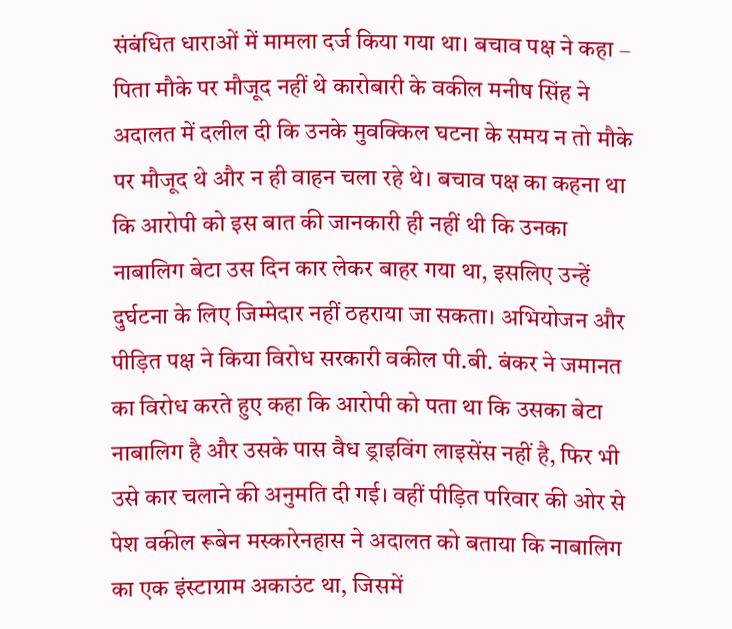संबंधित धाराओं में मामला दर्ज किया गया था। बचाव पक्ष ने कहा – पिता मौके पर मौजूद नहीं थे कारोबारी के वकील मनीष सिंह ने अदालत में दलील दी कि उनके मुवक्किल घटना के समय न तो मौके पर मौजूद थे और न ही वाहन चला रहे थे। बचाव पक्ष का कहना था कि आरोपी को इस बात की जानकारी ही नहीं थी कि उनका नाबालिग बेटा उस दिन कार लेकर बाहर गया था, इसलिए उन्हें दुर्घटना के लिए जिम्मेदार नहीं ठहराया जा सकता। अभियोजन और पीड़ित पक्ष ने किया विरोध सरकारी वकील पी.बी. बंकर ने जमानत का विरोध करते हुए कहा कि आरोपी को पता था कि उसका बेटा नाबालिग है और उसके पास वैध ड्राइविंग लाइसेंस नहीं है, फिर भी उसे कार चलाने की अनुमति दी गई। वहीं पीड़ित परिवार की ओर से पेश वकील रूबेन मस्कारेनहास ने अदालत को बताया कि नाबालिग का एक इंस्टाग्राम अकाउंट था, जिसमें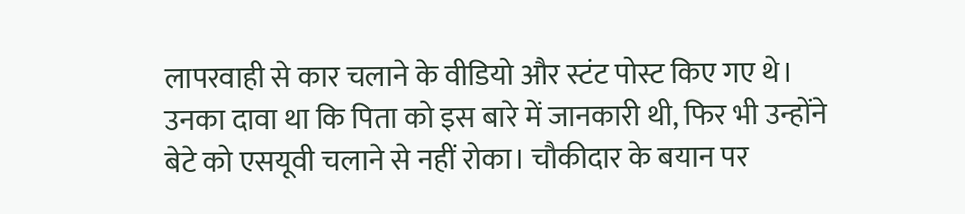लापरवाही से कार चलाने के वीडियो और स्टंट पोस्ट किए गए थे। उनका दावा था कि पिता को इस बारे में जानकारी थी, फिर भी उन्होंने बेटे को एसयूवी चलाने से नहीं रोका। चौकीदार के बयान पर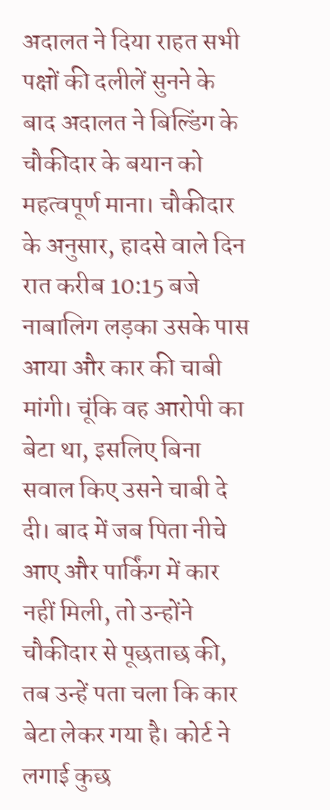अदालत ने दिया राहत सभी पक्षों की दलीलें सुनने के बाद अदालत ने बिल्डिंग के चौकीदार के बयान को महत्वपूर्ण माना। चौकीदार के अनुसार, हादसे वाले दिन रात करीब 10:15 बजे नाबालिग लड़का उसके पास आया और कार की चाबी मांगी। चूंकि वह आरोपी का बेटा था, इसलिए बिना सवाल किए उसने चाबी दे दी। बाद में जब पिता नीचे आए और पार्किंग में कार नहीं मिली, तो उन्होंने चौकीदार से पूछताछ की, तब उन्हें पता चला कि कार बेटा लेकर गया है। कोर्ट ने लगाई कुछ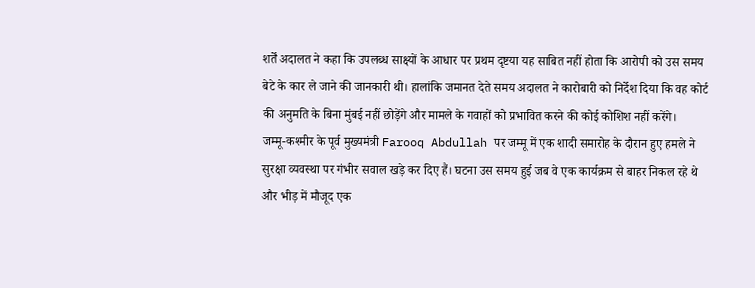शर्तें अदालत ने कहा कि उपलब्ध साक्ष्यों के आधार पर प्रथम दृष्टया यह साबित नहीं होता कि आरोपी को उस समय बेटे के कार ले जाने की जानकारी थी। हालांकि जमानत देते समय अदालत ने कारोबारी को निर्देश दिया कि वह कोर्ट की अनुमति के बिना मुंबई नहीं छोड़ेंगे और मामले के गवाहों को प्रभावित करने की कोई कोशिश नहीं करेंगे।
जम्मू-कश्मीर के पूर्व मुख्यमंत्री Farooq Abdullah पर जम्मू में एक शादी समारोह के दौरान हुए हमले ने सुरक्षा व्यवस्था पर गंभीर सवाल खड़े कर दिए हैं। घटना उस समय हुई जब वे एक कार्यक्रम से बाहर निकल रहे थे और भीड़ में मौजूद एक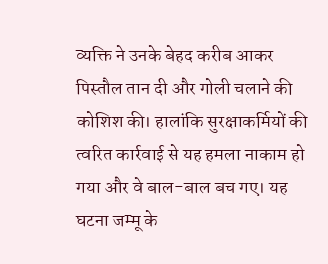व्यक्ति ने उनके बेहद करीब आकर पिस्तौल तान दी और गोली चलाने की कोशिश की। हालांकि सुरक्षाकर्मियों की त्वरित कार्रवाई से यह हमला नाकाम हो गया और वे बाल-बाल बच गए। यह घटना जम्मू के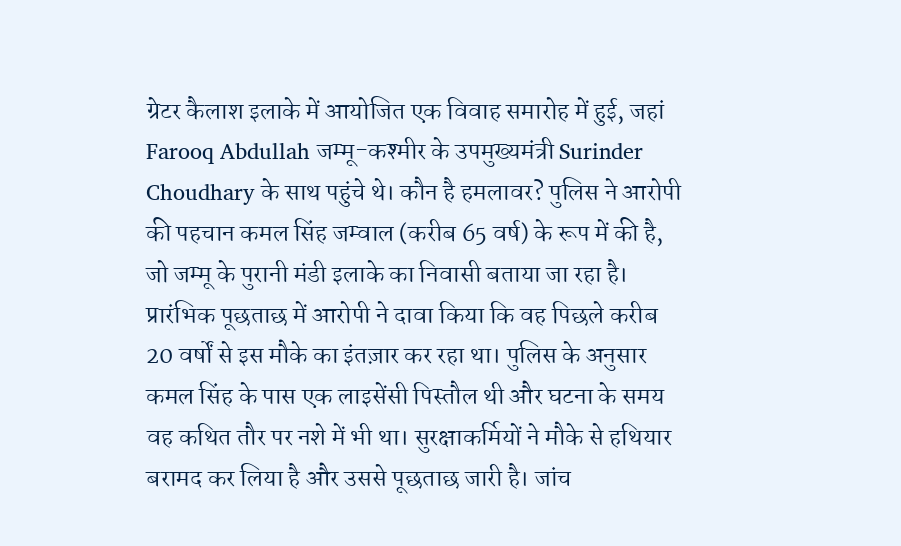ग्रेटर कैलाश इलाके में आयोजित एक विवाह समारोह में हुई, जहां Farooq Abdullah जम्मू-कश्मीर के उपमुख्यमंत्री Surinder Choudhary के साथ पहुंचे थे। कौन है हमलावर? पुलिस ने आरोपी की पहचान कमल सिंह जम्वाल (करीब 65 वर्ष) के रूप में की है, जो जम्मू के पुरानी मंडी इलाके का निवासी बताया जा रहा है। प्रारंभिक पूछताछ में आरोपी ने दावा किया कि वह पिछले करीब 20 वर्षों से इस मौके का इंतज़ार कर रहा था। पुलिस के अनुसार कमल सिंह के पास एक लाइसेंसी पिस्तौल थी और घटना के समय वह कथित तौर पर नशे में भी था। सुरक्षाकर्मियों ने मौके से हथियार बरामद कर लिया है और उससे पूछताछ जारी है। जांच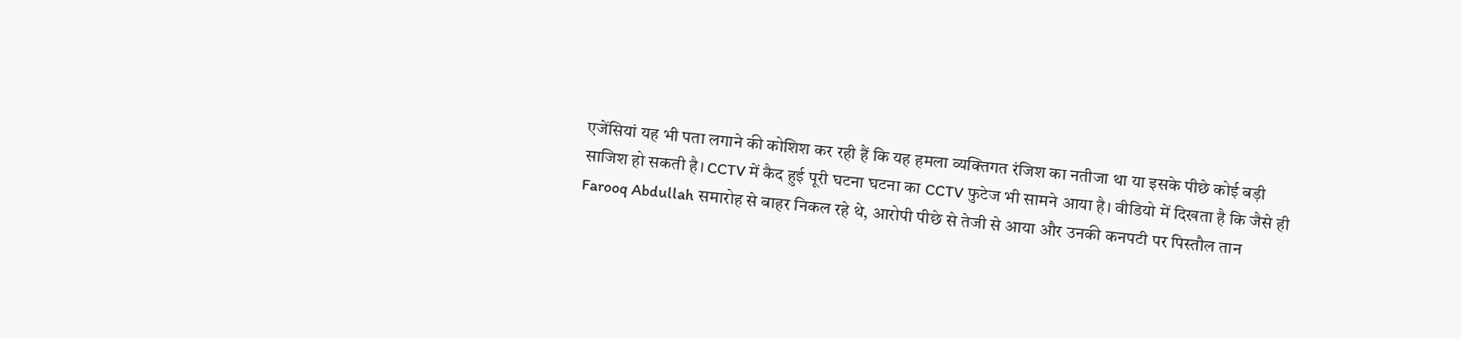एजेंसियां यह भी पता लगाने की कोशिश कर रही हैं कि यह हमला व्यक्तिगत रंजिश का नतीजा था या इसके पीछे कोई बड़ी साजिश हो सकती है। CCTV में कैद हुई पूरी घटना घटना का CCTV फुटेज भी सामने आया है। वीडियो में दिखता है कि जैसे ही Farooq Abdullah समारोह से बाहर निकल रहे थे, आरोपी पीछे से तेजी से आया और उनकी कनपटी पर पिस्तौल तान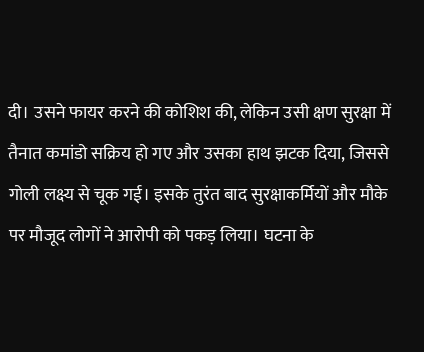दी। उसने फायर करने की कोशिश की, लेकिन उसी क्षण सुरक्षा में तैनात कमांडो सक्रिय हो गए और उसका हाथ झटक दिया, जिससे गोली लक्ष्य से चूक गई। इसके तुरंत बाद सुरक्षाकर्मियों और मौके पर मौजूद लोगों ने आरोपी को पकड़ लिया। घटना के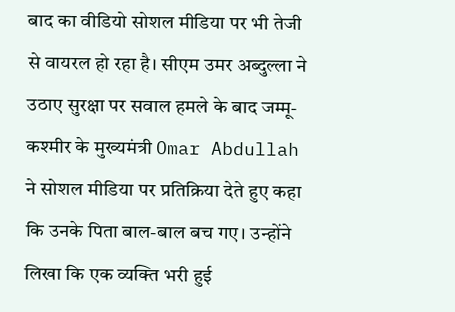बाद का वीडियो सोशल मीडिया पर भी तेजी से वायरल हो रहा है। सीएम उमर अब्दुल्ला ने उठाए सुरक्षा पर सवाल हमले के बाद जम्मू-कश्मीर के मुख्यमंत्री Omar Abdullah ने सोशल मीडिया पर प्रतिक्रिया देते हुए कहा कि उनके पिता बाल-बाल बच गए। उन्होंने लिखा कि एक व्यक्ति भरी हुई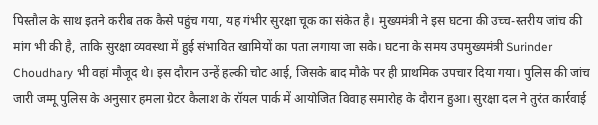पिस्तौल के साथ इतने करीब तक कैसे पहुंच गया, यह गंभीर सुरक्षा चूक का संकेत है। मुख्यमंत्री ने इस घटना की उच्च-स्तरीय जांच की मांग भी की है, ताकि सुरक्षा व्यवस्था में हुई संभावित खामियों का पता लगाया जा सके। घटना के समय उपमुख्यमंत्री Surinder Choudhary भी वहां मौजूद थे। इस दौरान उन्हें हल्की चोट आई, जिसके बाद मौके पर ही प्राथमिक उपचार दिया गया। पुलिस की जांच जारी जम्मू पुलिस के अनुसार हमला ग्रेटर कैलाश के रॉयल पार्क में आयोजित विवाह समारोह के दौरान हुआ। सुरक्षा दल ने तुरंत कार्रवाई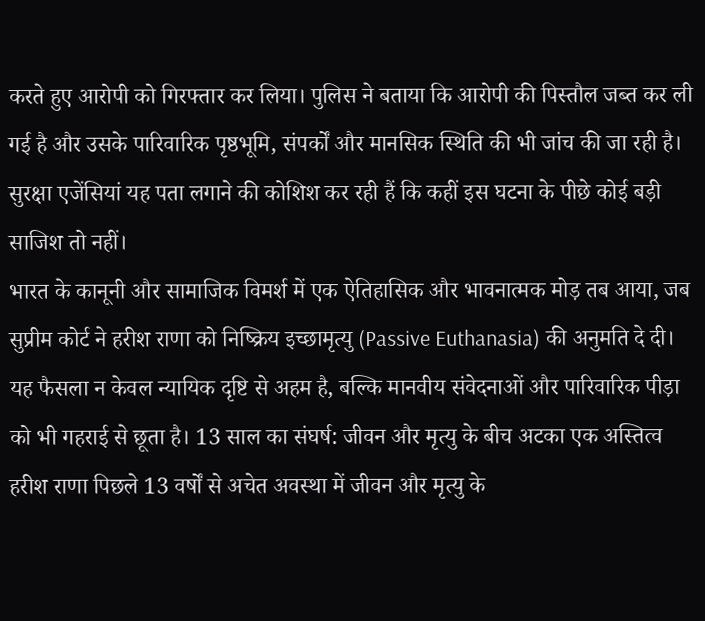करते हुए आरोपी को गिरफ्तार कर लिया। पुलिस ने बताया कि आरोपी की पिस्तौल जब्त कर ली गई है और उसके पारिवारिक पृष्ठभूमि, संपर्कों और मानसिक स्थिति की भी जांच की जा रही है। सुरक्षा एजेंसियां यह पता लगाने की कोशिश कर रही हैं कि कहीं इस घटना के पीछे कोई बड़ी साजिश तो नहीं।
भारत के कानूनी और सामाजिक विमर्श में एक ऐतिहासिक और भावनात्मक मोड़ तब आया, जब सुप्रीम कोर्ट ने हरीश राणा को निष्क्रिय इच्छामृत्यु (Passive Euthanasia) की अनुमति दे दी। यह फैसला न केवल न्यायिक दृष्टि से अहम है, बल्कि मानवीय संवेदनाओं और पारिवारिक पीड़ा को भी गहराई से छूता है। 13 साल का संघर्ष: जीवन और मृत्यु के बीच अटका एक अस्तित्व हरीश राणा पिछले 13 वर्षों से अचेत अवस्था में जीवन और मृत्यु के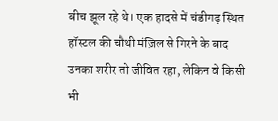बीच झूल रहे थे। एक हादसे में चंडीगढ़ स्थित हॉस्टल की चौथी मंज़िल से गिरने के बाद उनका शरीर तो जीवित रहा, लेकिन वे किसी भी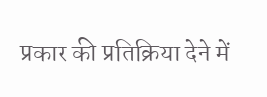प्रकार की प्रतिक्रिया देने में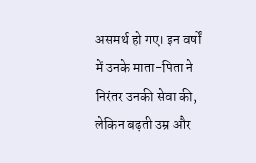असमर्थ हो गए। इन वर्षों में उनके माता-पिता ने निरंतर उनकी सेवा की, लेकिन बढ़ती उम्र और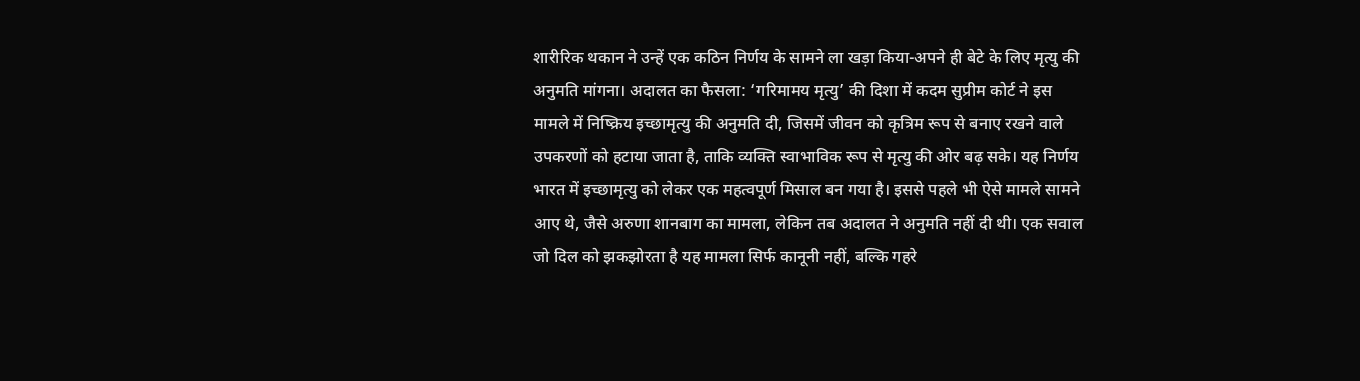शारीरिक थकान ने उन्हें एक कठिन निर्णय के सामने ला खड़ा किया-अपने ही बेटे के लिए मृत्यु की अनुमति मांगना। अदालत का फैसला: ‘गरिमामय मृत्यु’ की दिशा में कदम सुप्रीम कोर्ट ने इस मामले में निष्क्रिय इच्छामृत्यु की अनुमति दी, जिसमें जीवन को कृत्रिम रूप से बनाए रखने वाले उपकरणों को हटाया जाता है, ताकि व्यक्ति स्वाभाविक रूप से मृत्यु की ओर बढ़ सके। यह निर्णय भारत में इच्छामृत्यु को लेकर एक महत्वपूर्ण मिसाल बन गया है। इससे पहले भी ऐसे मामले सामने आए थे, जैसे अरुणा शानबाग का मामला, लेकिन तब अदालत ने अनुमति नहीं दी थी। एक सवाल जो दिल को झकझोरता है यह मामला सिर्फ कानूनी नहीं, बल्कि गहरे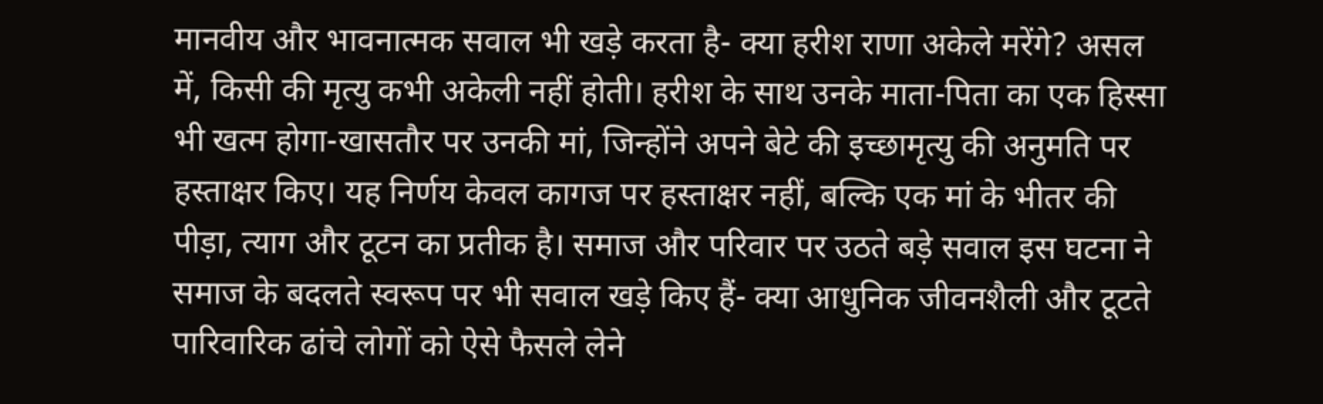मानवीय और भावनात्मक सवाल भी खड़े करता है- क्या हरीश राणा अकेले मरेंगे? असल में, किसी की मृत्यु कभी अकेली नहीं होती। हरीश के साथ उनके माता-पिता का एक हिस्सा भी खत्म होगा-खासतौर पर उनकी मां, जिन्होंने अपने बेटे की इच्छामृत्यु की अनुमति पर हस्ताक्षर किए। यह निर्णय केवल कागज पर हस्ताक्षर नहीं, बल्कि एक मां के भीतर की पीड़ा, त्याग और टूटन का प्रतीक है। समाज और परिवार पर उठते बड़े सवाल इस घटना ने समाज के बदलते स्वरूप पर भी सवाल खड़े किए हैं- क्या आधुनिक जीवनशैली और टूटते पारिवारिक ढांचे लोगों को ऐसे फैसले लेने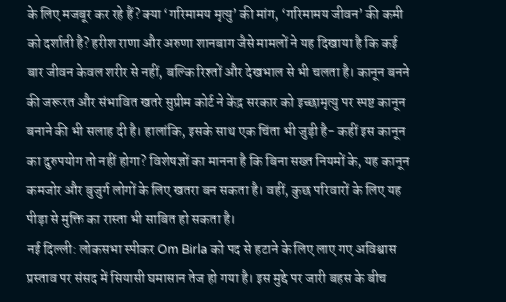के लिए मजबूर कर रहे हैं? क्या ‘गरिमामय मृत्यु’ की मांग, ‘गरिमामय जीवन’ की कमी को दर्शाती है? हरीश राणा और अरुणा शानबाग जैसे मामलों ने यह दिखाया है कि कई बार जीवन केवल शरीर से नहीं, बल्कि रिश्तों और देखभाल से भी चलता है। कानून बनने की जरूरत और संभावित खतरे सुप्रीम कोर्ट ने केंद्र सरकार को इच्छामृत्यु पर स्पष्ट कानून बनाने की भी सलाह दी है। हालांकि, इसके साथ एक चिंता भी जुड़ी है- कहीं इस कानून का दुरुपयोग तो नहीं होगा? विशेषज्ञों का मानना है कि बिना सख्त नियमों के, यह कानून कमजोर और बुजुर्ग लोगों के लिए खतरा बन सकता है। वहीं, कुछ परिवारों के लिए यह पीड़ा से मुक्ति का रास्ता भी साबित हो सकता है।
नई दिल्ली: लोकसभा स्पीकर Om Birla को पद से हटाने के लिए लाए गए अविश्वास प्रस्ताव पर संसद में सियासी घमासान तेज हो गया है। इस मुद्दे पर जारी बहस के बीच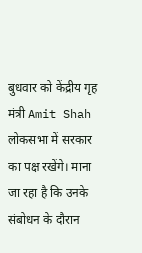बुधवार को केंद्रीय गृह मंत्री Amit Shah लोकसभा में सरकार का पक्ष रखेंगे। माना जा रहा है कि उनके संबोधन के दौरान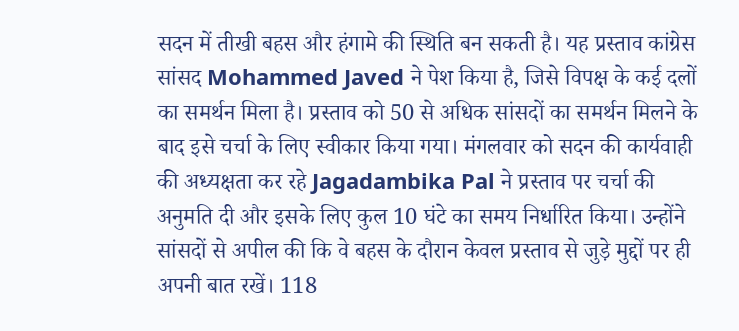सदन में तीखी बहस और हंगामे की स्थिति बन सकती है। यह प्रस्ताव कांग्रेस सांसद Mohammed Javed ने पेश किया है, जिसे विपक्ष के कई दलों का समर्थन मिला है। प्रस्ताव को 50 से अधिक सांसदों का समर्थन मिलने के बाद इसे चर्चा के लिए स्वीकार किया गया। मंगलवार को सदन की कार्यवाही की अध्यक्षता कर रहे Jagadambika Pal ने प्रस्ताव पर चर्चा की अनुमति दी और इसके लिए कुल 10 घंटे का समय निर्धारित किया। उन्होंने सांसदों से अपील की कि वे बहस के दौरान केवल प्रस्ताव से जुड़े मुद्दों पर ही अपनी बात रखें। 118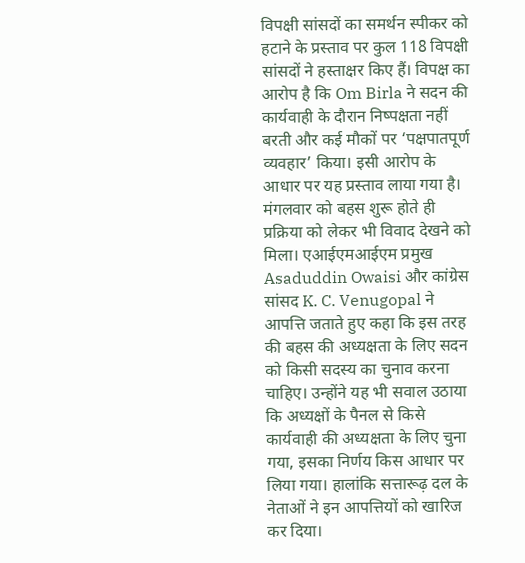विपक्षी सांसदों का समर्थन स्पीकर को हटाने के प्रस्ताव पर कुल 118 विपक्षी सांसदों ने हस्ताक्षर किए हैं। विपक्ष का आरोप है कि Om Birla ने सदन की कार्यवाही के दौरान निष्पक्षता नहीं बरती और कई मौकों पर ‘पक्षपातपूर्ण व्यवहार’ किया। इसी आरोप के आधार पर यह प्रस्ताव लाया गया है। मंगलवार को बहस शुरू होते ही प्रक्रिया को लेकर भी विवाद देखने को मिला। एआईएमआईएम प्रमुख Asaduddin Owaisi और कांग्रेस सांसद K. C. Venugopal ने आपत्ति जताते हुए कहा कि इस तरह की बहस की अध्यक्षता के लिए सदन को किसी सदस्य का चुनाव करना चाहिए। उन्होंने यह भी सवाल उठाया कि अध्यक्षों के पैनल से किसे कार्यवाही की अध्यक्षता के लिए चुना गया, इसका निर्णय किस आधार पर लिया गया। हालांकि सत्तारूढ़ दल के नेताओं ने इन आपत्तियों को खारिज कर दिया।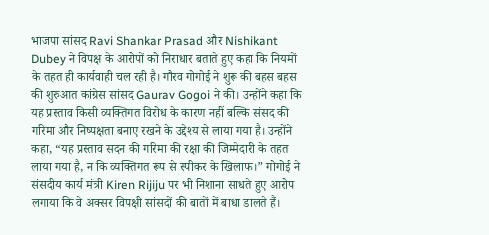भाजपा सांसद Ravi Shankar Prasad और Nishikant Dubey ने विपक्ष के आरोपों को निराधार बताते हुए कहा कि नियमों के तहत ही कार्यवाही चल रही है। गौरव गोगोई ने शुरू की बहस बहस की शुरुआत कांग्रेस सांसद Gaurav Gogoi ने की। उन्होंने कहा कि यह प्रस्ताव किसी व्यक्तिगत विरोध के कारण नहीं बल्कि संसद की गरिमा और निष्पक्षता बनाए रखने के उद्देश्य से लाया गया है। उन्होंने कहा, “यह प्रस्ताव सदन की गरिमा की रक्षा की जिम्मेदारी के तहत लाया गया है, न कि व्यक्तिगत रूप से स्पीकर के खिलाफ।” गोगोई ने संसदीय कार्य मंत्री Kiren Rijiju पर भी निशाना साधते हुए आरोप लगाया कि वे अक्सर विपक्षी सांसदों की बातों में बाधा डालते हैं।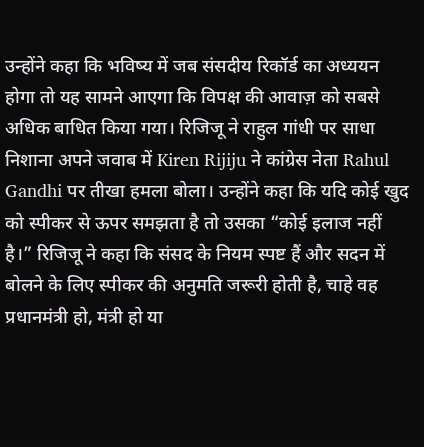उन्होंने कहा कि भविष्य में जब संसदीय रिकॉर्ड का अध्ययन होगा तो यह सामने आएगा कि विपक्ष की आवाज़ को सबसे अधिक बाधित किया गया। रिजिजू ने राहुल गांधी पर साधा निशाना अपने जवाब में Kiren Rijiju ने कांग्रेस नेता Rahul Gandhi पर तीखा हमला बोला। उन्होंने कहा कि यदि कोई खुद को स्पीकर से ऊपर समझता है तो उसका “कोई इलाज नहीं है।” रिजिजू ने कहा कि संसद के नियम स्पष्ट हैं और सदन में बोलने के लिए स्पीकर की अनुमति जरूरी होती है, चाहे वह प्रधानमंत्री हो, मंत्री हो या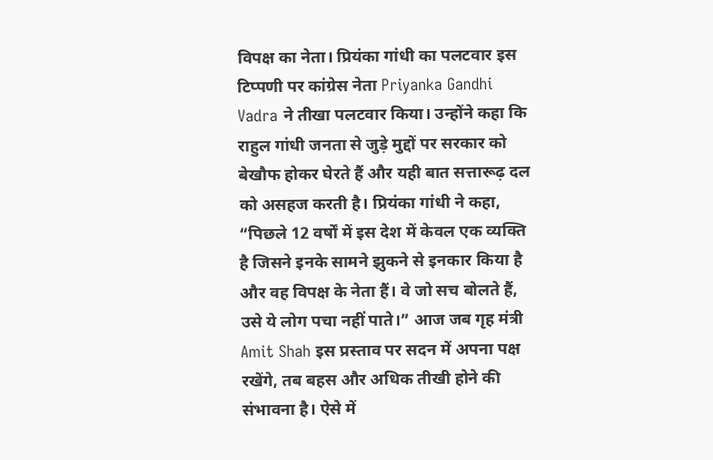विपक्ष का नेता। प्रियंका गांधी का पलटवार इस टिप्पणी पर कांग्रेस नेता Priyanka Gandhi Vadra ने तीखा पलटवार किया। उन्होंने कहा कि राहुल गांधी जनता से जुड़े मुद्दों पर सरकार को बेखौफ होकर घेरते हैं और यही बात सत्तारूढ़ दल को असहज करती है। प्रियंका गांधी ने कहा, “पिछले 12 वर्षों में इस देश में केवल एक व्यक्ति है जिसने इनके सामने झुकने से इनकार किया है और वह विपक्ष के नेता हैं। वे जो सच बोलते हैं, उसे ये लोग पचा नहीं पाते।” आज जब गृह मंत्री Amit Shah इस प्रस्ताव पर सदन में अपना पक्ष रखेंगे, तब बहस और अधिक तीखी होने की संभावना है। ऐसे में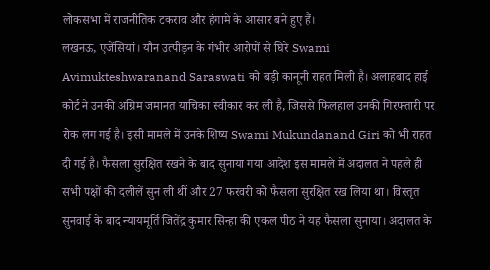लोकसभा में राजनीतिक टकराव और हंगामे के आसार बने हुए हैं।
लखनऊ, एजेंसियां। यौन उत्पीड़न के गंभीर आरोपों से घिरे Swami Avimukteshwaranand Saraswati को बड़ी कानूनी राहत मिली है। अलाहबाद हाई कोर्ट ने उनकी अग्रिम जमानत याचिका स्वीकार कर ली है, जिससे फिलहाल उनकी गिरफ्तारी पर रोक लग गई है। इसी मामले में उनके शिष्य Swami Mukundanand Giri को भी राहत दी गई है। फैसला सुरक्षित रखने के बाद सुनाया गया आदेश इस मामले में अदालत ने पहले ही सभी पक्षों की दलीलें सुन ली थीं और 27 फरवरी को फैसला सुरक्षित रख लिया था। विस्तृत सुनवाई के बाद न्यायमूर्ति जितेंद्र कुमार सिन्हा की एकल पीठ ने यह फैसला सुनाया। अदालत के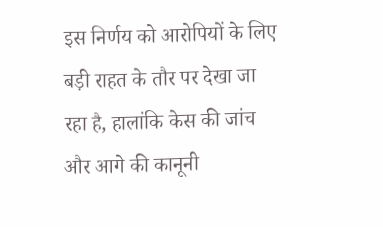इस निर्णय को आरोपियों के लिए बड़ी राहत के तौर पर देखा जा रहा है, हालांकि केस की जांच और आगे की कानूनी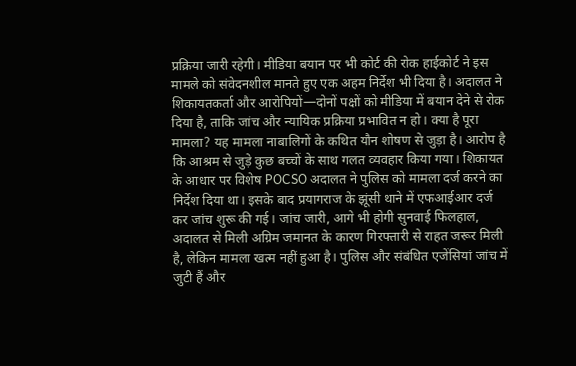प्रक्रिया जारी रहेगी। मीडिया बयान पर भी कोर्ट की रोक हाईकोर्ट ने इस मामले को संवेदनशील मानते हुए एक अहम निर्देश भी दिया है। अदालत ने शिकायतकर्ता और आरोपियों—दोनों पक्षों को मीडिया में बयान देने से रोक दिया है, ताकि जांच और न्यायिक प्रक्रिया प्रभावित न हो। क्या है पूरा मामला? यह मामला नाबालिगों के कथित यौन शोषण से जुड़ा है। आरोप है कि आश्रम से जुड़े कुछ बच्चों के साथ गलत व्यवहार किया गया। शिकायत के आधार पर विशेष POCSO अदालत ने पुलिस को मामला दर्ज करने का निर्देश दिया था। इसके बाद प्रयागराज के झूंसी थाने में एफआईआर दर्ज कर जांच शुरू की गई। जांच जारी, आगे भी होगी सुनवाई फिलहाल, अदालत से मिली अग्रिम जमानत के कारण गिरफ्तारी से राहत जरूर मिली है, लेकिन मामला खत्म नहीं हुआ है। पुलिस और संबंधित एजेंसियां जांच में जुटी हैं और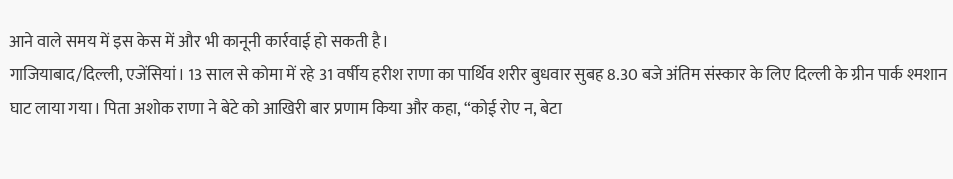आने वाले समय में इस केस में और भी कानूनी कार्रवाई हो सकती है।
गाजियाबाद/दिल्ली, एजेंसियां। 13 साल से कोमा में रहे 31 वर्षीय हरीश राणा का पार्थिव शरीर बुधवार सुबह 8.30 बजे अंतिम संस्कार के लिए दिल्ली के ग्रीन पार्क श्मशान घाट लाया गया। पिता अशोक राणा ने बेटे को आखिरी बार प्रणाम किया और कहा, “कोई रोए न, बेटा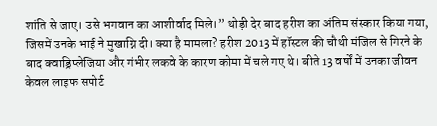शांति से जाए। उसे भगवान का आशीर्वाद मिले।” थोड़ी देर बाद हरीश का अंतिम संस्कार किया गया, जिसमें उनके भाई ने मुखाग्नि दी। क्या है मामला? हरीश 2013 में हॉस्टल की चौथी मंजिल से गिरने के बाद क्वाड्रिप्लेजिया और गंभीर लकवे के कारण कोमा में चले गए थे। बीते 13 वर्षों में उनका जीवन केवल लाइफ सपोर्ट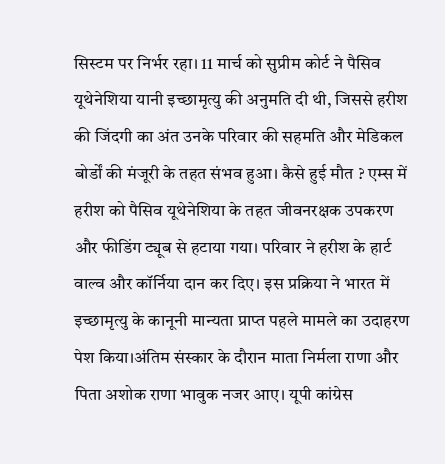सिस्टम पर निर्भर रहा। 11 मार्च को सुप्रीम कोर्ट ने पैसिव यूथेनेशिया यानी इच्छामृत्यु की अनुमति दी थी, जिससे हरीश की जिंदगी का अंत उनके परिवार की सहमति और मेडिकल बोर्डों की मंजूरी के तहत संभव हुआ। कैसे हुई मौत ? एम्स में हरीश को पैसिव यूथेनेशिया के तहत जीवनरक्षक उपकरण और फीडिंग ट्यूब से हटाया गया। परिवार ने हरीश के हार्ट वाल्व और कॉर्निया दान कर दिए। इस प्रक्रिया ने भारत में इच्छामृत्यु के कानूनी मान्यता प्राप्त पहले मामले का उदाहरण पेश किया।अंतिम संस्कार के दौरान माता निर्मला राणा और पिता अशोक राणा भावुक नजर आए। यूपी कांग्रेस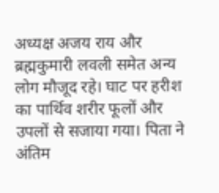अध्यक्ष अजय राय और ब्रह्मकुमारी लवली समेत अन्य लोग मौजूद रहे। घाट पर हरीश का पार्थिव शरीर फूलों और उपलों से सजाया गया। पिता ने अंतिम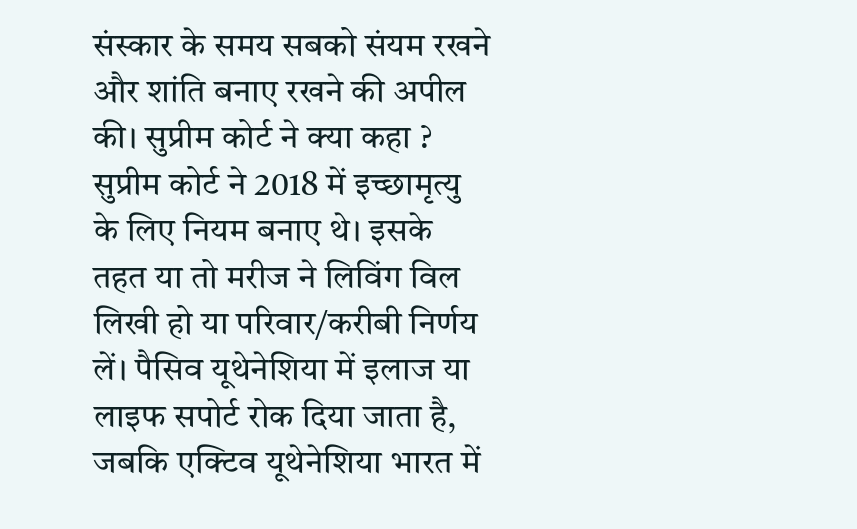संस्कार के समय सबको संयम रखने और शांति बनाए रखने की अपील की। सुप्रीम कोर्ट ने क्या कहा ? सुप्रीम कोर्ट ने 2018 में इच्छामृत्यु के लिए नियम बनाए थे। इसके तहत या तो मरीज ने लिविंग विल लिखी हो या परिवार/करीबी निर्णय लें। पैसिव यूथेनेशिया में इलाज या लाइफ सपोर्ट रोक दिया जाता है, जबकि एक्टिव यूथेनेशिया भारत में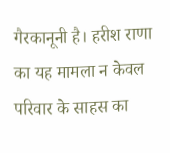गैरकानूनी है। हरीश राणा का यह मामला न केवल परिवार के साहस का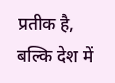प्रतीक है, बल्कि देश में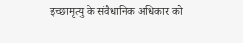इच्छामृत्यु के संवैधानिक अधिकार को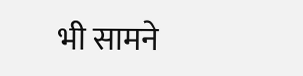भी सामने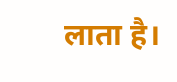लाता है।